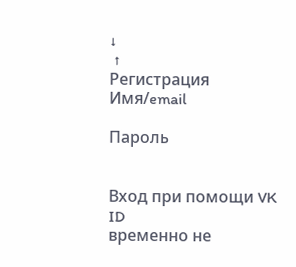↓
 ↑
Регистрация
Имя/email

Пароль


Вход при помощи VK ID
временно не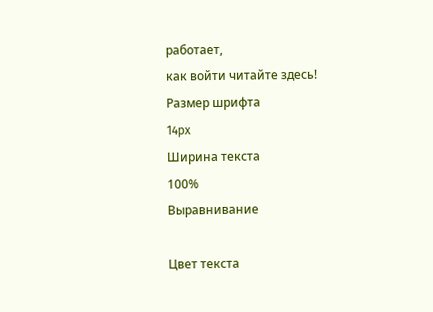работает,
как войти читайте здесь!
Размер шрифта
14px
Ширина текста
100%
Выравнивание

Цвет текста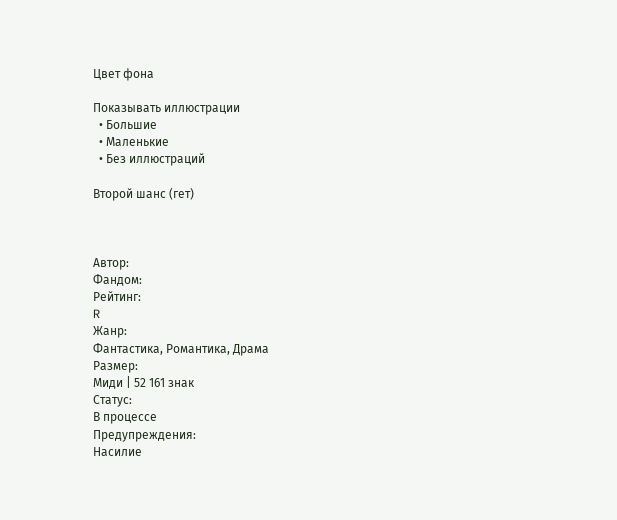Цвет фона

Показывать иллюстрации
  • Большие
  • Маленькие
  • Без иллюстраций

Второй шанс (гет)



Автор:
Фандом:
Рейтинг:
R
Жанр:
Фантастика, Романтика, Драма
Размер:
Миди | 52 161 знак
Статус:
В процессе
Предупреждения:
Насилие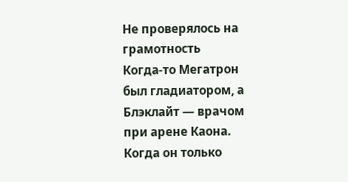Не проверялось на грамотность
Когда-то Мегатрон был гладиатором, а Блэклайт — врачом при арене Каона. Когда он только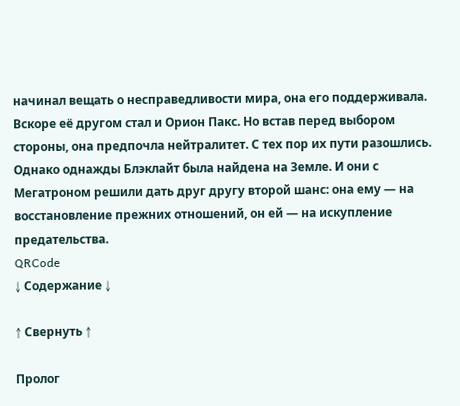начинал вещать о несправедливости мира, она его поддерживала. Вскоре её другом стал и Орион Пакс. Но встав перед выбором стороны, она предпочла нейтралитет. С тех пор их пути разошлись. Однако однажды Блэклайт была найдена на Земле. И они с Мегатроном решили дать друг другу второй шанс: она ему — на восстановление прежних отношений, он ей — на искупление предательства.
QRCode
↓ Содержание ↓

↑ Свернуть ↑

Пролог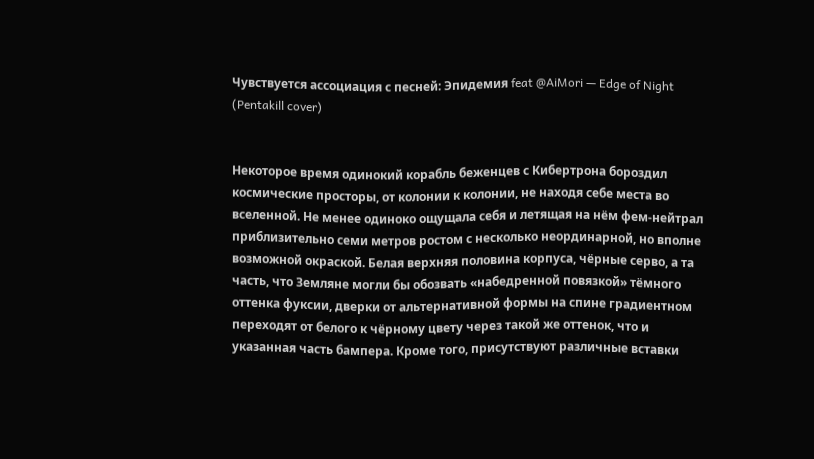Чувствуется ассоциация с песней: Эпидемия feat @AiMori — Edge of Night (Pentakill cover)


Некоторое время одинокий корабль беженцев с Кибертрона бороздил космические просторы, от колонии к колонии, не находя себе места во вселенной. Не менее одиноко ощущала себя и летящая на нём фем-нейтрал приблизительно семи метров ростом с несколько неординарной, но вполне возможной окраской. Белая верхняя половина корпуса, чёрные серво, а та часть, что Земляне могли бы обозвать «набедренной повязкой» тёмного оттенка фуксии, дверки от альтернативной формы на спине градиентном переходят от белого к чёрному цвету через такой же оттенок, что и указанная часть бампера. Кроме того, присутствуют различные вставки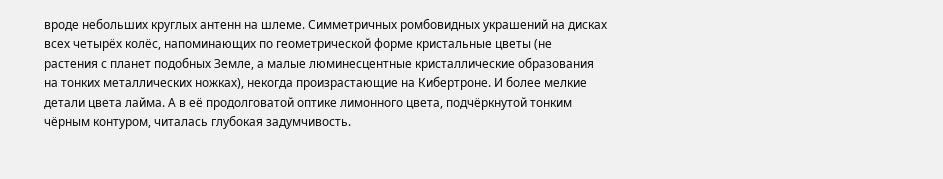вроде небольших круглых антенн на шлеме. Симметричных ромбовидных украшений на дисках всех четырёх колёс, напоминающих по геометрической форме кристальные цветы (не растения с планет подобных Земле, а малые люминесцентные кристаллические образования на тонких металлических ножках), некогда произрастающие на Кибертроне. И более мелкие детали цвета лайма. А в её продолговатой оптике лимонного цвета, подчёркнутой тонким чёрным контуром, читалась глубокая задумчивость.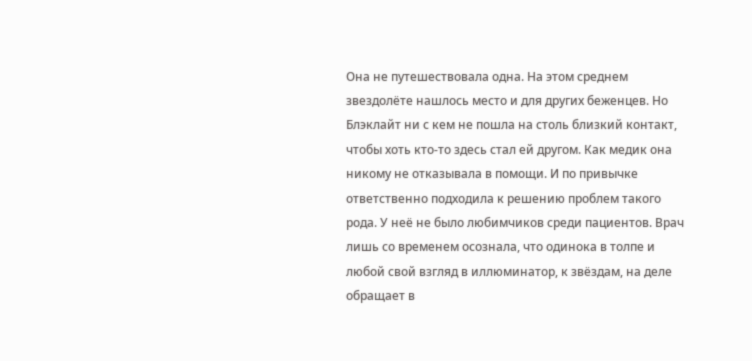Она не путешествовала одна. На этом среднем звездолёте нашлось место и для других беженцев. Но Блэклайт ни с кем не пошла на столь близкий контакт, чтобы хоть кто-то здесь стал ей другом. Как медик она никому не отказывала в помощи. И по привычке ответственно подходила к решению проблем такого рода. У неё не было любимчиков среди пациентов. Врач лишь со временем осознала, что одинока в толпе и любой свой взгляд в иллюминатор, к звёздам, на деле обращает в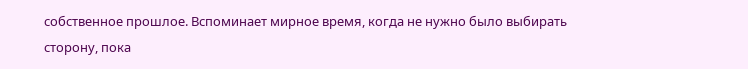собственное прошлое. Вспоминает мирное время, когда не нужно было выбирать сторону, пока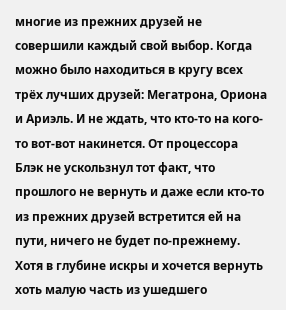многие из прежних друзей не совершили каждый свой выбор. Когда можно было находиться в кругу всех трёх лучших друзей: Мегатрона, Ориона и Ариэль. И не ждать, что кто-то на кого-то вот-вот накинется. От процессора Блэк не ускользнул тот факт, что прошлого не вернуть и даже если кто-то из прежних друзей встретится ей на пути, ничего не будет по-прежнему. Хотя в глубине искры и хочется вернуть хоть малую часть из ушедшего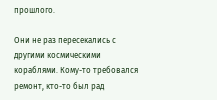прошлого.

Они не раз пересекались с другими космическими кораблями. Кому-то требовался ремонт, кто-то был рад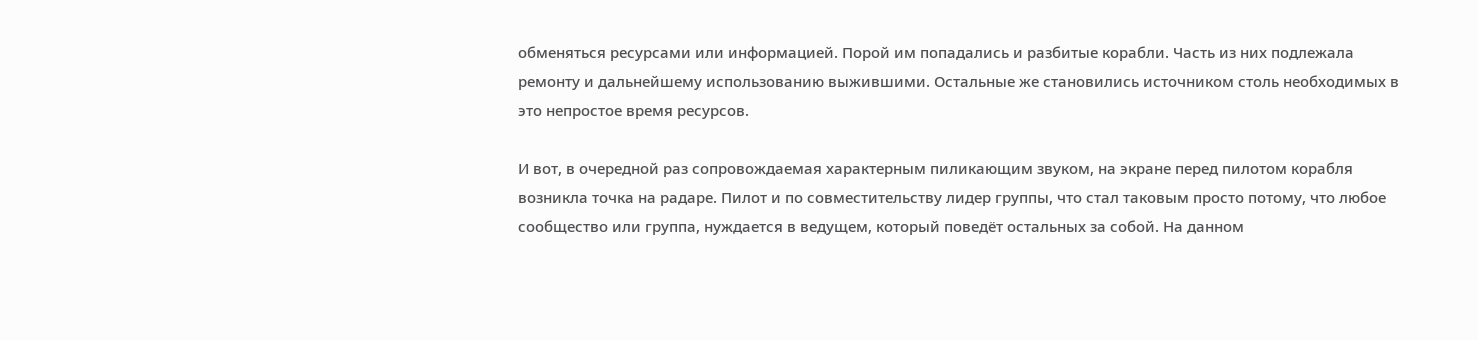обменяться ресурсами или информацией. Порой им попадались и разбитые корабли. Часть из них подлежала ремонту и дальнейшему использованию выжившими. Остальные же становились источником столь необходимых в это непростое время ресурсов.

И вот, в очередной раз сопровождаемая характерным пиликающим звуком, на экране перед пилотом корабля возникла точка на радаре. Пилот и по совместительству лидер группы, что стал таковым просто потому, что любое сообщество или группа, нуждается в ведущем, который поведёт остальных за собой. На данном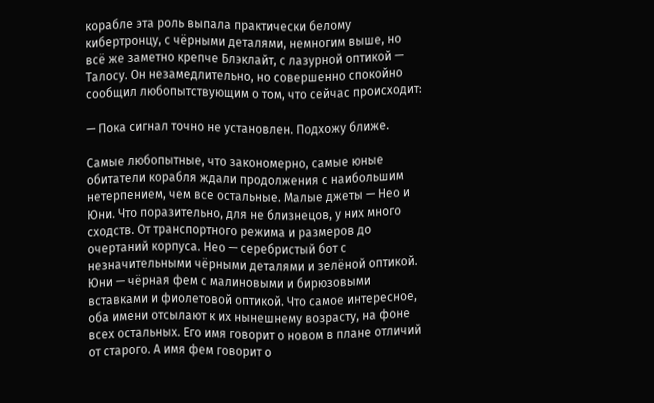корабле эта роль выпала практически белому кибертронцу, с чёрными деталями, немногим выше, но всё же заметно крепче Блэклайт, с лазурной оптикой — Талосу. Он незамедлительно, но совершенно спокойно сообщил любопытствующим о том, что сейчас происходит:

— Пока сигнал точно не установлен. Подхожу ближе.

Самые любопытные, что закономерно, самые юные обитатели корабля ждали продолжения с наибольшим нетерпением, чем все остальные. Малые джеты — Нео и Юни. Что поразительно, для не близнецов, у них много сходств. От транспортного режима и размеров до очертаний корпуса. Нео — серебристый бот с незначительными чёрными деталями и зелёной оптикой. Юни — чёрная фем с малиновыми и бирюзовыми вставками и фиолетовой оптикой. Что самое интересное, оба имени отсылают к их нынешнему возрасту, на фоне всех остальных. Его имя говорит о новом в плане отличий от старого. А имя фем говорит о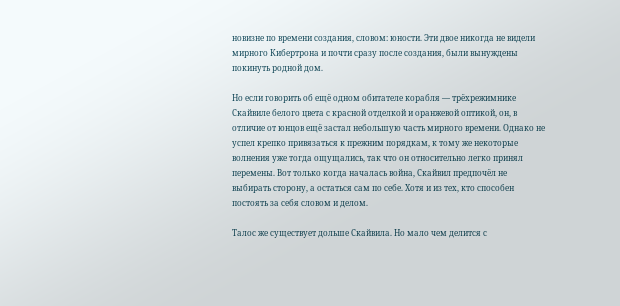новизне по времени создания, словом: юности. Эти двое никогда не видели мирного Кибертрона и почти сразу после создания, были вынуждены покинуть родной дом.

Но если говорить об ещё одном обитателе корабля — трёхрежимнике Скайвиле белого цвета с красной отделкой и оранжевой оптикой, он, в отличие от юнцов ещё застал небольшую часть мирного времени. Однако не успел крепко привязаться к прежним порядкам, к тому же некоторые волнения уже тогда ощущались, так что он относительно легко принял перемены. Вот только когда началась война, Скайвил предпочёл не выбирать сторону, а остаться сам по себе. Хотя и из тех, кто способен постоять за себя словом и делом.

Талос же существует дольше Скайвила. Но мало чем делится с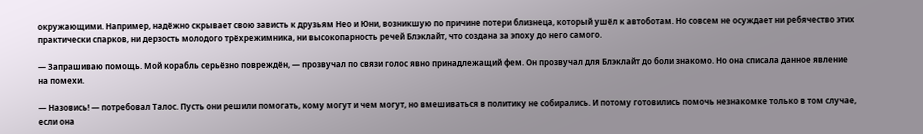окружающими. Например, надёжно скрывает свою зависть к друзьям Нео и Юни, возникшую по причине потери близнеца, который ушёл к автоботам. Но совсем не осуждает ни ребячество этих практически спарков, ни дерзость молодого трёхрежимника, ни высокопарность речей Блэклайт, что создана за эпоху до него самого.

— Запрашиваю помощь. Мой корабль серьёзно повреждён, — прозвучал по связи голос явно принадлежащий фем. Он прозвучал для Блэклайт до боли знакомо. Но она списала данное явление на помехи.

— Назовись! — потребовал Талос. Пусть они решили помогать, кому могут и чем могут, но вмешиваться в политику не собирались. И потому готовились помочь незнакомке только в том случае, если она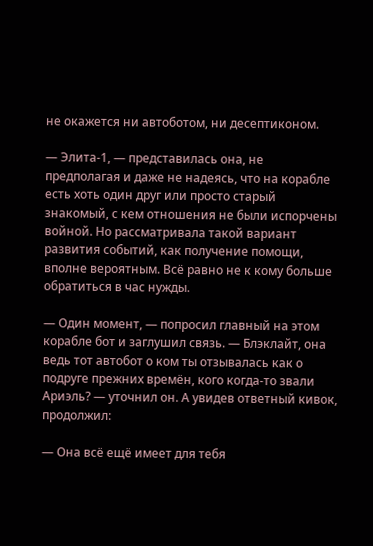не окажется ни автоботом, ни десептиконом.

— Элита-1, — представилась она, не предполагая и даже не надеясь, что на корабле есть хоть один друг или просто старый знакомый, с кем отношения не были испорчены войной. Но рассматривала такой вариант развития событий, как получение помощи, вполне вероятным. Всё равно не к кому больше обратиться в час нужды.

— Один момент, — попросил главный на этом корабле бот и заглушил связь. — Блэклайт, она ведь тот автобот о ком ты отзывалась как о подруге прежних времён, кого когда-то звали Ариэль? — уточнил он. А увидев ответный кивок, продолжил:

— Она всё ещё имеет для тебя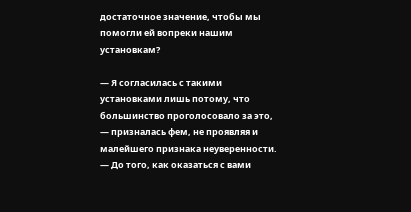достаточное значение, чтобы мы помогли ей вопреки нашим установкам?

— Я согласилась с такими установками лишь потому, что большинство проголосовало за это, — призналась фем, не проявляя и малейшего признака неуверенности. — До того, как оказаться с вами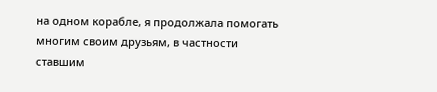на одном корабле, я продолжала помогать многим своим друзьям, в частности ставшим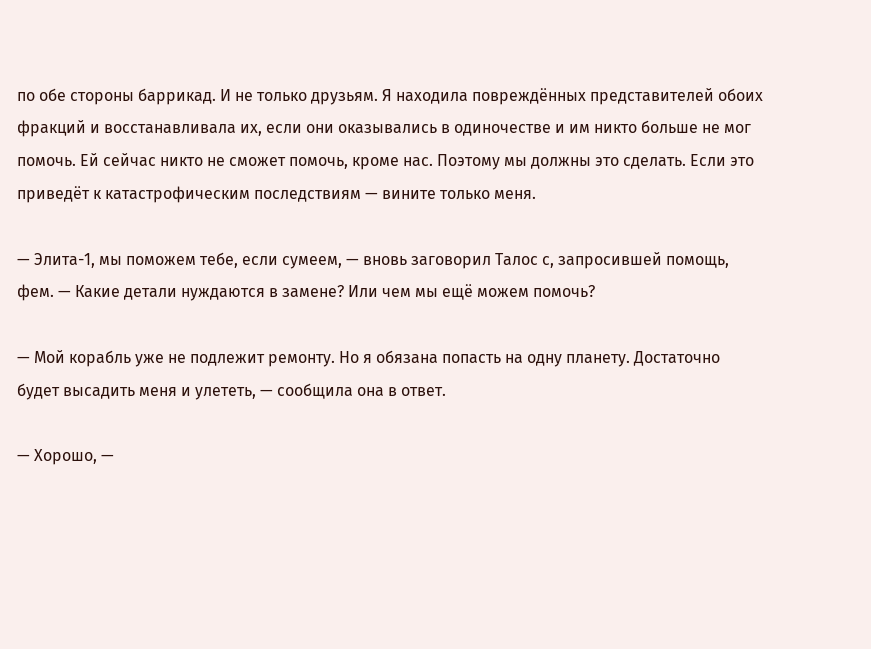по обе стороны баррикад. И не только друзьям. Я находила повреждённых представителей обоих фракций и восстанавливала их, если они оказывались в одиночестве и им никто больше не мог помочь. Ей сейчас никто не сможет помочь, кроме нас. Поэтому мы должны это сделать. Если это приведёт к катастрофическим последствиям — вините только меня.

— Элита-1, мы поможем тебе, если сумеем, — вновь заговорил Талос с, запросившей помощь, фем. — Какие детали нуждаются в замене? Или чем мы ещё можем помочь?

— Мой корабль уже не подлежит ремонту. Но я обязана попасть на одну планету. Достаточно будет высадить меня и улететь, — сообщила она в ответ.

— Хорошо, —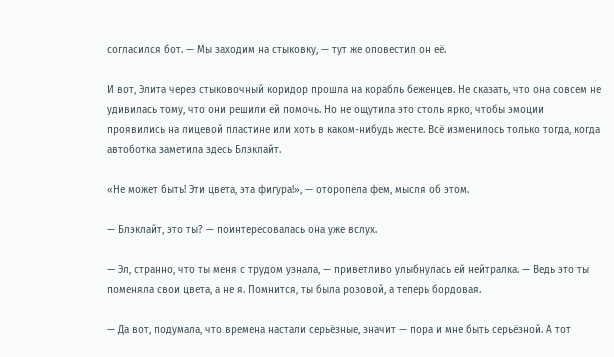согласился бот. — Мы заходим на стыковку, — тут же оповестил он её.

И вот, Элита через стыковочный коридор прошла на корабль беженцев. Не сказать, что она совсем не удивилась тому, что они решили ей помочь. Но не ощутила это столь ярко, чтобы эмоции проявились на лицевой пластине или хоть в каком-нибудь жесте. Всё изменилось только тогда, когда автоботка заметила здесь Блэклайт.

«Не может быть! Эти цвета, эта фигура!», — оторопела фем, мысля об этом.

— Блэклайт, это ты? — поинтересовалась она уже вслух.

— Эл, странно, что ты меня с трудом узнала, — приветливо улыбнулась ей нейтралка. — Ведь это ты поменяла свои цвета, а не я. Помнится, ты была розовой, а теперь бордовая.

— Да вот, подумала, что времена настали серьёзные, значит — пора и мне быть серьёзной. А тот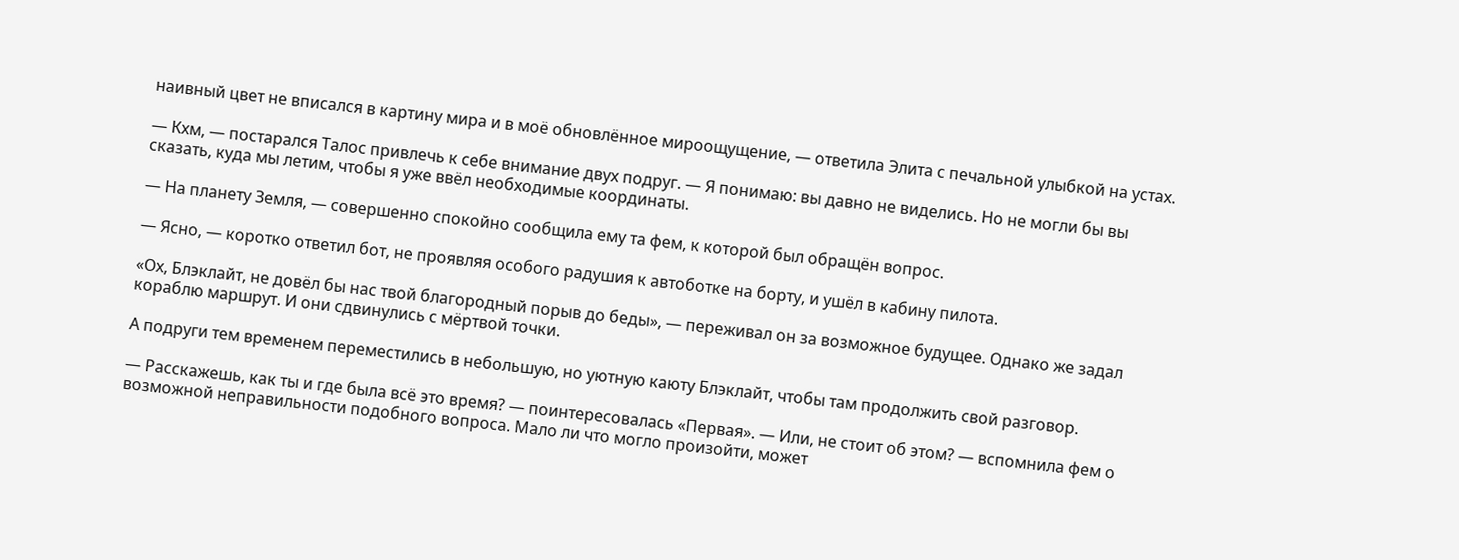наивный цвет не вписался в картину мира и в моё обновлённое мироощущение, — ответила Элита с печальной улыбкой на устах.

— Кхм, — постарался Талос привлечь к себе внимание двух подруг. — Я понимаю: вы давно не виделись. Но не могли бы вы сказать, куда мы летим, чтобы я уже ввёл необходимые координаты.

— На планету Земля, — совершенно спокойно сообщила ему та фем, к которой был обращён вопрос.

— Ясно, — коротко ответил бот, не проявляя особого радушия к автоботке на борту, и ушёл в кабину пилота.

«Ох, Блэклайт, не довёл бы нас твой благородный порыв до беды», — переживал он за возможное будущее. Однако же задал кораблю маршрут. И они сдвинулись с мёртвой точки.

А подруги тем временем переместились в небольшую, но уютную каюту Блэклайт, чтобы там продолжить свой разговор.

— Расскажешь, как ты и где была всё это время? — поинтересовалась «Первая». — Или, не стоит об этом? — вспомнила фем о возможной неправильности подобного вопроса. Мало ли что могло произойти, может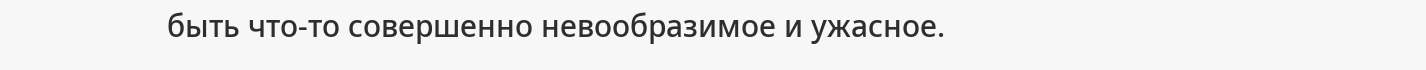быть что-то совершенно невообразимое и ужасное.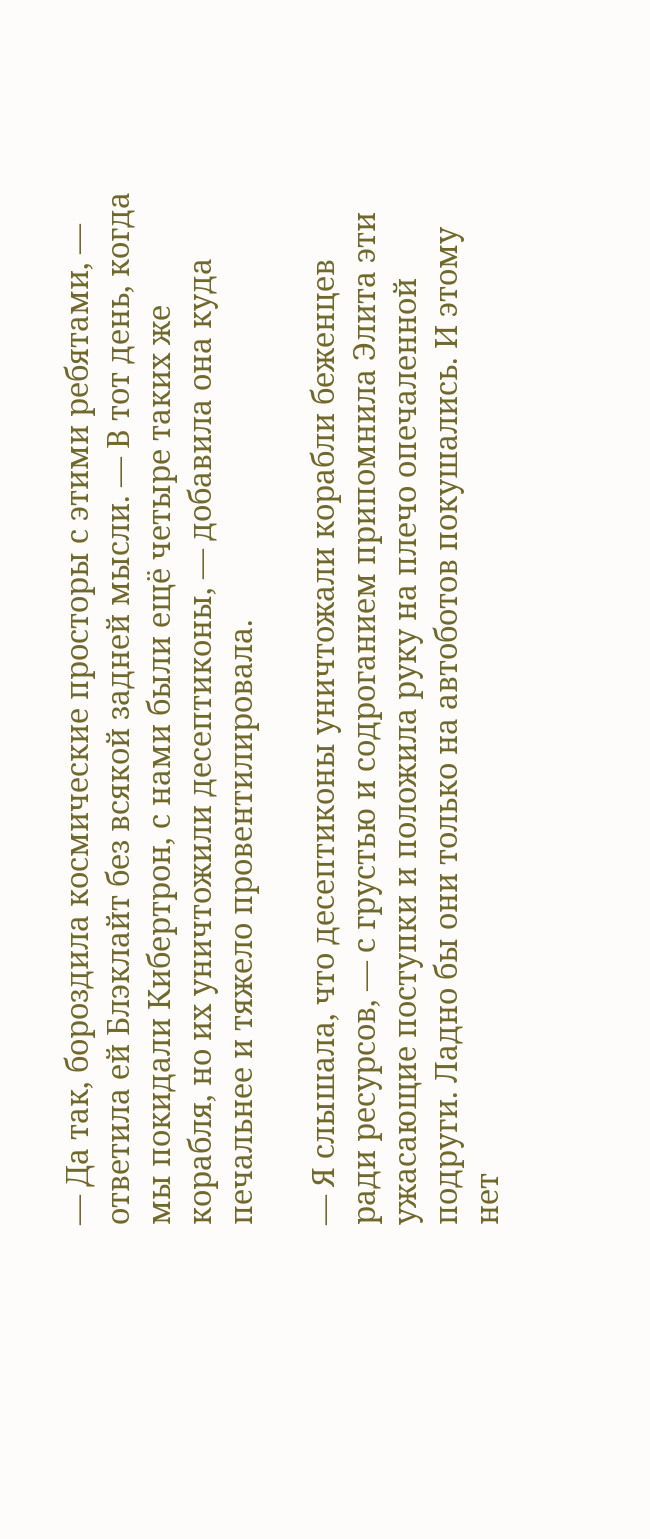— Да так, бороздила космические просторы с этими ребятами, — ответила ей Блэклайт без всякой задней мысли. — В тот день, когда мы покидали Кибертрон, с нами были ещё четыре таких же корабля, но их уничтожили десептиконы, — добавила она куда печальнее и тяжело провентилировала.

— Я слышала, что десептиконы уничтожали корабли беженцев ради ресурсов, — с грустью и содроганием припомнила Элита эти ужасающие поступки и положила руку на плечо опечаленной подруги. Ладно бы они только на автоботов покушались. И этому нет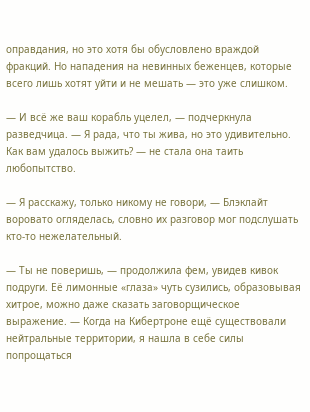оправдания, но это хотя бы обусловлено враждой фракций. Но нападения на невинных беженцев, которые всего лишь хотят уйти и не мешать — это уже слишком.

— И всё же ваш корабль уцелел, — подчеркнула разведчица. — Я рада, что ты жива, но это удивительно. Как вам удалось выжить? — не стала она таить любопытство.

— Я расскажу, только никому не говори, — Блэклайт воровато огляделась, словно их разговор мог подслушать кто-то нежелательный.

— Ты не поверишь, — продолжила фем, увидев кивок подруги. Её лимонные «глаза» чуть сузились, образовывая хитрое, можно даже сказать заговорщическое выражение. — Когда на Кибертроне ещё существовали нейтральные территории, я нашла в себе силы попрощаться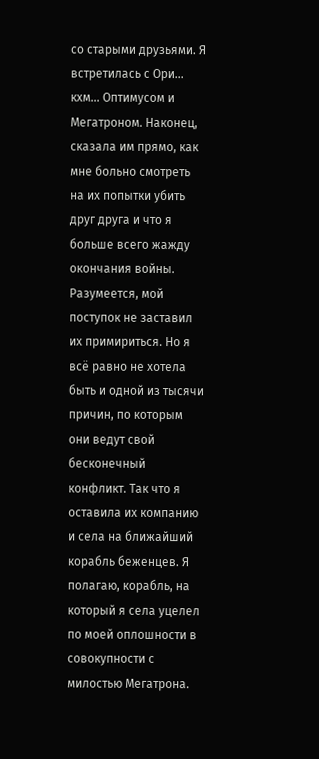со старыми друзьями. Я встретилась с Ори... кхм... Оптимусом и Мегатроном. Наконец, сказала им прямо, как мне больно смотреть на их попытки убить друг друга и что я больше всего жажду окончания войны. Разумеется, мой поступок не заставил их примириться. Но я всё равно не хотела быть и одной из тысячи причин, по которым они ведут свой бесконечный конфликт. Так что я оставила их компанию и села на ближайший корабль беженцев. Я полагаю, корабль, на который я села уцелел по моей оплошности в совокупности с милостью Мегатрона.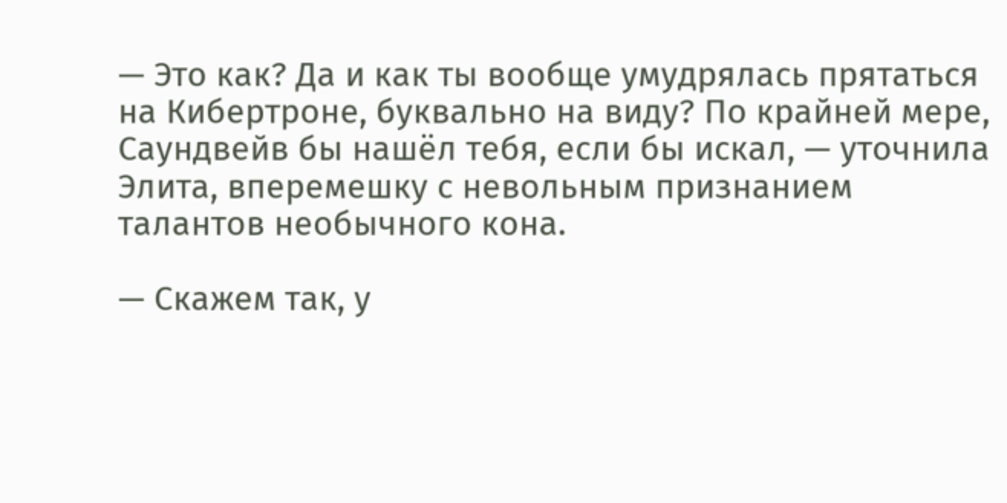— Это как? Да и как ты вообще умудрялась прятаться на Кибертроне, буквально на виду? По крайней мере, Саундвейв бы нашёл тебя, если бы искал, — уточнила Элита, вперемешку с невольным признанием талантов необычного кона.

— Скажем так, у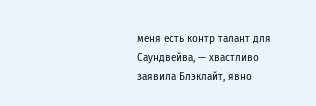меня есть контр талант для Саундвейва, — хвастливо заявила Блэклайт, явно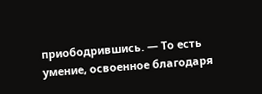приободрившись. — То есть умение, освоенное благодаря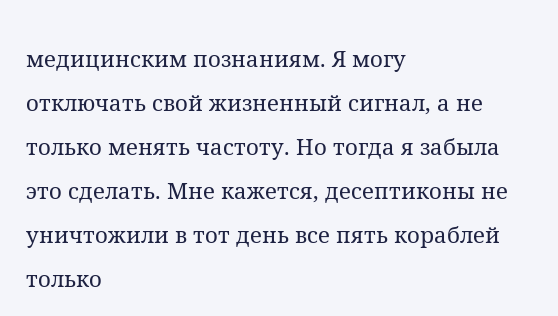медицинским познаниям. Я могу отключать свой жизненный сигнал, а не только менять частоту. Но тогда я забыла это сделать. Мне кажется, десептиконы не уничтожили в тот день все пять кораблей только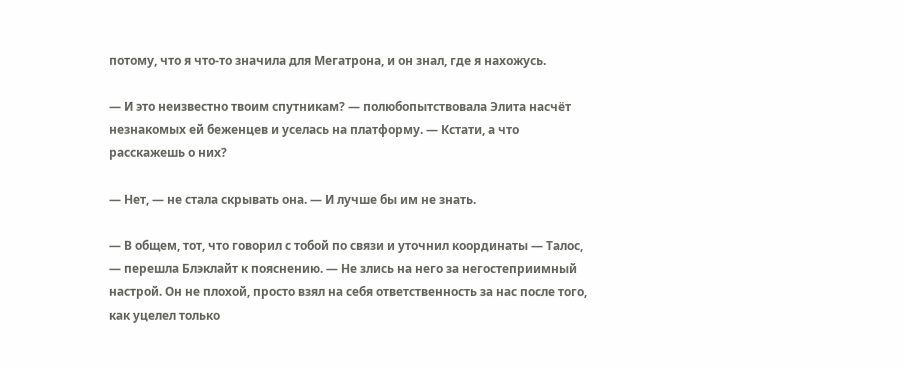потому, что я что-то значила для Мегатрона, и он знал, где я нахожусь.

— И это неизвестно твоим спутникам? — полюбопытствовала Элита насчёт незнакомых ей беженцев и уселась на платформу. — Кстати, а что расскажешь о них?

— Нет, — не стала скрывать она. — И лучше бы им не знать.

— В общем, тот, что говорил с тобой по связи и уточнил координаты — Талос, — перешла Блэклайт к пояснению. — Не злись на него за негостеприимный настрой. Он не плохой, просто взял на себя ответственность за нас после того, как уцелел только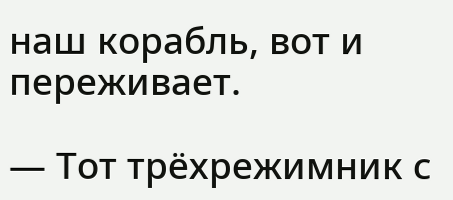наш корабль, вот и переживает.

— Тот трёхрежимник с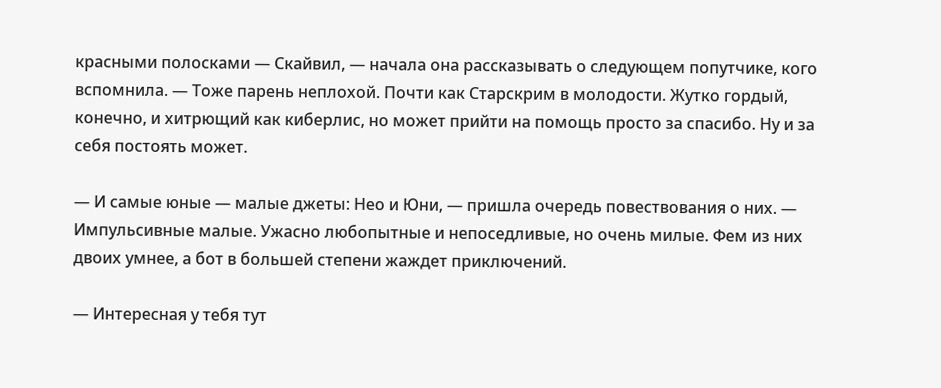красными полосками — Скайвил, — начала она рассказывать о следующем попутчике, кого вспомнила. — Тоже парень неплохой. Почти как Старскрим в молодости. Жутко гордый, конечно, и хитрющий как киберлис, но может прийти на помощь просто за спасибо. Ну и за себя постоять может.

— И самые юные — малые джеты: Нео и Юни, — пришла очередь повествования о них. — Импульсивные малые. Ужасно любопытные и непоседливые, но очень милые. Фем из них двоих умнее, а бот в большей степени жаждет приключений.

— Интересная у тебя тут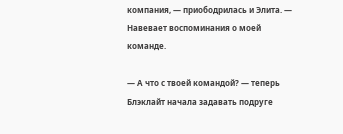компания, — приободрилась и Элита. — Навевает воспоминания о моей команде.

— А что с твоей командой? — теперь Блэклайт начала задавать подруге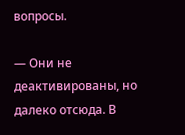вопросы.

— Они не деактивированы, но далеко отсюда. В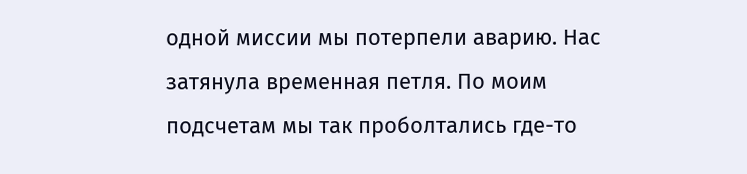одной миссии мы потерпели аварию. Нас затянула временная петля. По моим подсчетам мы так проболтались где-то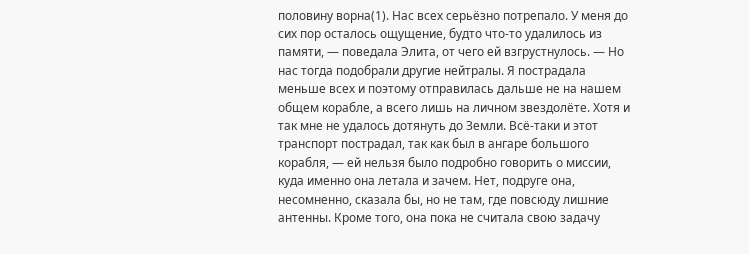половину ворна(1). Нас всех серьёзно потрепало. У меня до сих пор осталось ощущение, будто что-то удалилось из памяти, — поведала Элита, от чего ей взгрустнулось. — Но нас тогда подобрали другие нейтралы. Я пострадала меньше всех и поэтому отправилась дальше не на нашем общем корабле, а всего лишь на личном звездолёте. Хотя и так мне не удалось дотянуть до Земли. Всё-таки и этот транспорт пострадал, так как был в ангаре большого корабля, — ей нельзя было подробно говорить о миссии, куда именно она летала и зачем. Нет, подруге она, несомненно, сказала бы, но не там, где повсюду лишние антенны. Кроме того, она пока не считала свою задачу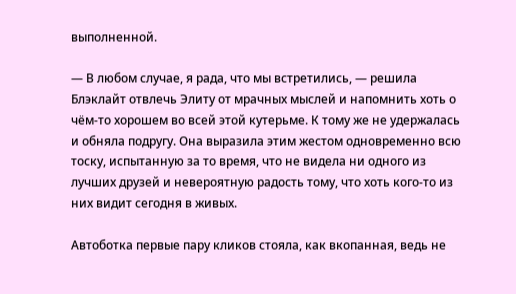выполненной.

— В любом случае, я рада, что мы встретились, — решила Блэклайт отвлечь Элиту от мрачных мыслей и напомнить хоть о чём-то хорошем во всей этой кутерьме. К тому же не удержалась и обняла подругу. Она выразила этим жестом одновременно всю тоску, испытанную за то время, что не видела ни одного из лучших друзей и невероятную радость тому, что хоть кого-то из них видит сегодня в живых.

Автоботка первые пару кликов стояла, как вкопанная, ведь не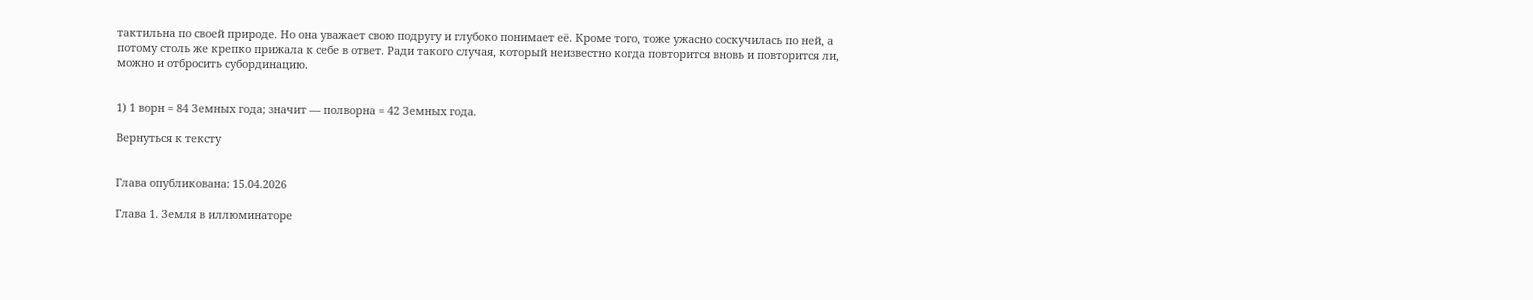тактильна по своей природе. Но она уважает свою подругу и глубоко понимает её. Кроме того, тоже ужасно соскучилась по ней, а потому столь же крепко прижала к себе в ответ. Ради такого случая, который неизвестно когда повторится вновь и повторится ли, можно и отбросить субординацию.


1) 1 ворн = 84 Земных года; значит — полворна = 42 Земных года.

Вернуться к тексту


Глава опубликована: 15.04.2026

Глава 1. Земля в иллюминаторе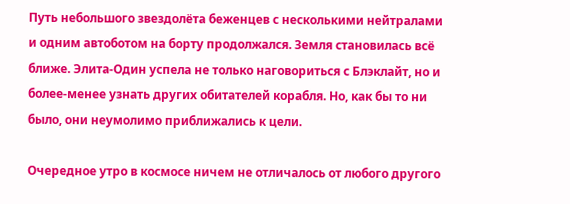Путь небольшого звездолёта беженцев с несколькими нейтралами и одним автоботом на борту продолжался. Земля становилась всё ближе. Элита-Один успела не только наговориться с Блэклайт, но и более-менее узнать других обитателей корабля. Но, как бы то ни было, они неумолимо приближались к цели.

Очередное утро в космосе ничем не отличалось от любого другого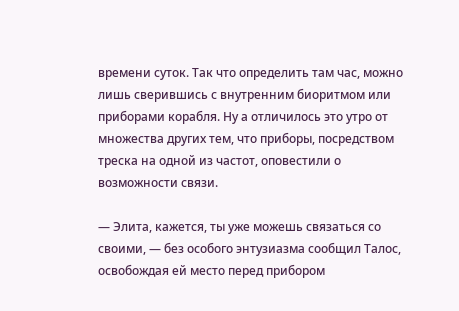времени суток. Так что определить там час, можно лишь сверившись с внутренним биоритмом или приборами корабля. Ну а отличилось это утро от множества других тем, что приборы, посредством треска на одной из частот, оповестили о возможности связи.

— Элита, кажется, ты уже можешь связаться со своими, — без особого энтузиазма сообщил Талос, освобождая ей место перед прибором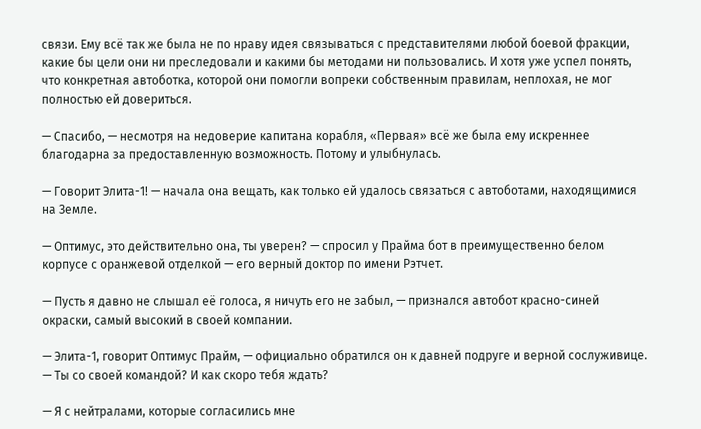связи. Ему всё так же была не по нраву идея связываться с представителями любой боевой фракции, какие бы цели они ни преследовали и какими бы методами ни пользовались. И хотя уже успел понять, что конкретная автоботка, которой они помогли вопреки собственным правилам, неплохая, не мог полностью ей довериться.

— Спасибо, — несмотря на недоверие капитана корабля, «Первая» всё же была ему искреннее благодарна за предоставленную возможность. Потому и улыбнулась.

— Говорит Элита-1! — начала она вещать, как только ей удалось связаться с автоботами, находящимися на Земле.

— Оптимус, это действительно она, ты уверен? — спросил у Прайма бот в преимущественно белом корпусе с оранжевой отделкой — его верный доктор по имени Рэтчет.

— Пусть я давно не слышал её голоса, я ничуть его не забыл, — признался автобот красно-синей окраски, самый высокий в своей компании.

— Элита-1, говорит Оптимус Прайм, — официально обратился он к давней подруге и верной сослуживице. — Ты со своей командой? И как скоро тебя ждать?

— Я с нейтралами, которые согласились мне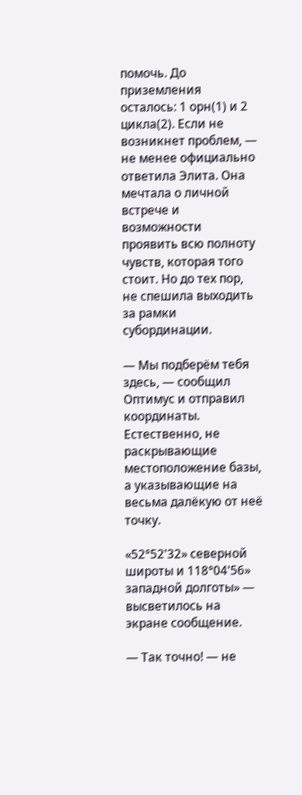помочь. До приземления осталось: 1 орн(1) и 2 цикла(2). Если не возникнет проблем, — не менее официально ответила Элита. Она мечтала о личной встрече и возможности проявить всю полноту чувств, которая того стоит. Но до тех пор, не спешила выходить за рамки субординации.

— Мы подберём тебя здесь, — сообщил Оптимус и отправил координаты. Естественно, не раскрывающие местоположение базы, а указывающие на весьма далёкую от неё точку.

«52°52'32» северной широты и 118°04'56» западной долготы» — высветилось на экране сообщение.

— Так точно! — не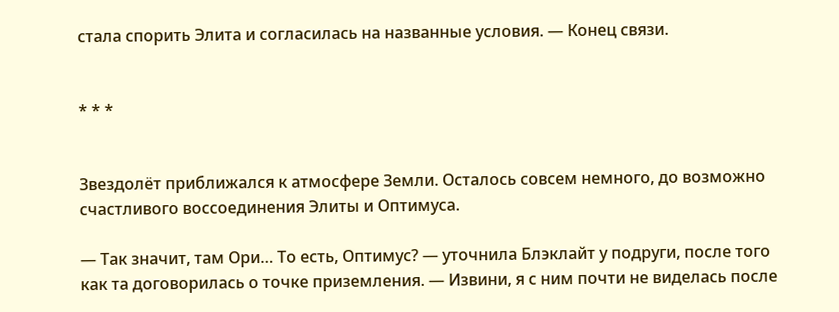стала спорить Элита и согласилась на названные условия. — Конец связи.


* * *


Звездолёт приближался к атмосфере Земли. Осталось совсем немного, до возможно счастливого воссоединения Элиты и Оптимуса.

— Так значит, там Ори… То есть, Оптимус? — уточнила Блэклайт у подруги, после того как та договорилась о точке приземления. — Извини, я с ним почти не виделась после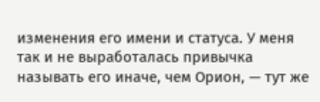изменения его имени и статуса. У меня так и не выработалась привычка называть его иначе, чем Орион, — тут же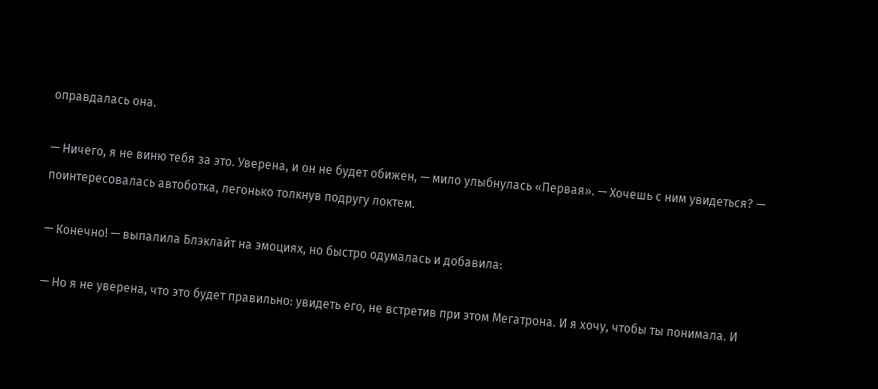оправдалась она.

— Ничего, я не виню тебя за это. Уверена, и он не будет обижен, — мило улыбнулась «Первая». — Хочешь с ним увидеться? — поинтересовалась автоботка, легонько толкнув подругу локтем.

— Конечно! — выпалила Блэклайт на эмоциях, но быстро одумалась и добавила:

— Но я не уверена, что это будет правильно: увидеть его, не встретив при этом Мегатрона. И я хочу, чтобы ты понимала. И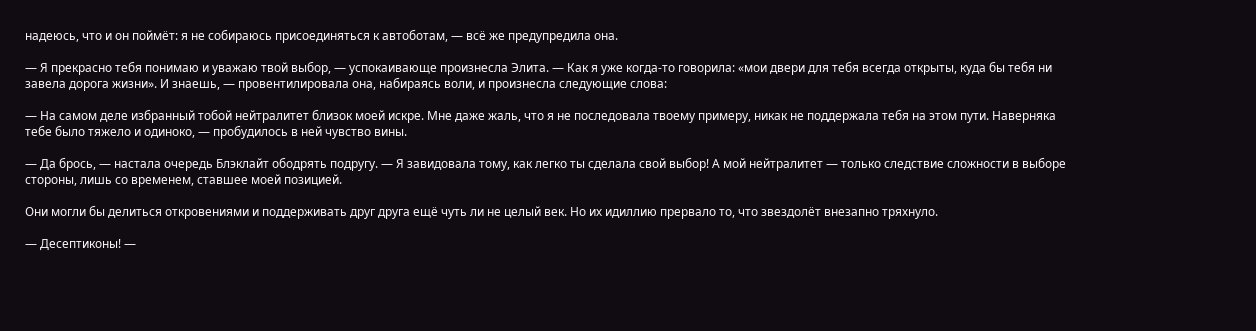надеюсь, что и он поймёт: я не собираюсь присоединяться к автоботам, — всё же предупредила она.

— Я прекрасно тебя понимаю и уважаю твой выбор, — успокаивающе произнесла Элита. — Как я уже когда-то говорила: «мои двери для тебя всегда открыты, куда бы тебя ни завела дорога жизни». И знаешь, — провентилировала она, набираясь воли, и произнесла следующие слова:

— На самом деле избранный тобой нейтралитет близок моей искре. Мне даже жаль, что я не последовала твоему примеру, никак не поддержала тебя на этом пути. Наверняка тебе было тяжело и одиноко, — пробудилось в ней чувство вины.

— Да брось, — настала очередь Блэклайт ободрять подругу. — Я завидовала тому, как легко ты сделала свой выбор! А мой нейтралитет — только следствие сложности в выборе стороны, лишь со временем, ставшее моей позицией.

Они могли бы делиться откровениями и поддерживать друг друга ещё чуть ли не целый век. Но их идиллию прервало то, что звездолёт внезапно тряхнуло.

— Десептиконы! —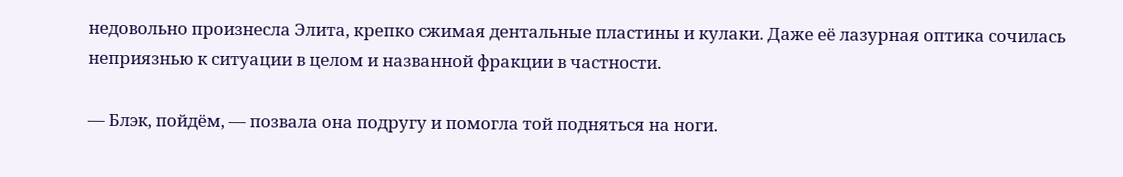недовольно произнесла Элита, крепко сжимая дентальные пластины и кулаки. Даже её лазурная оптика сочилась неприязнью к ситуации в целом и названной фракции в частности.

— Блэк, пойдём, — позвала она подругу и помогла той подняться на ноги.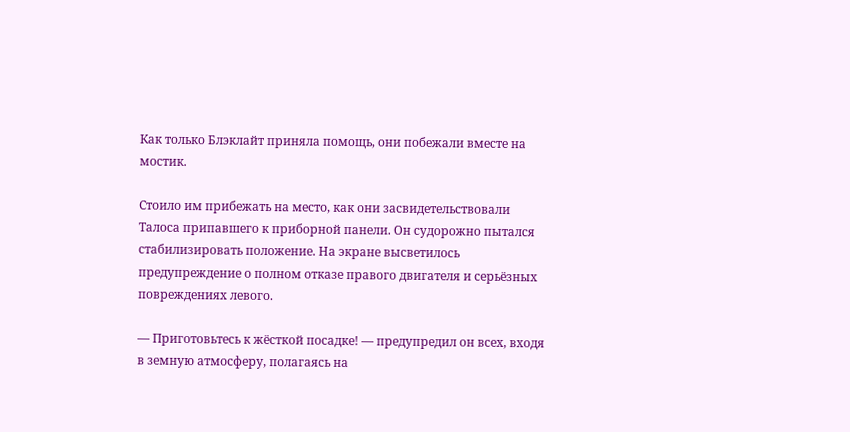Как только Блэклайт приняла помощь, они побежали вместе на мостик.

Стоило им прибежать на место, как они засвидетельствовали Талоса припавшего к приборной панели. Он судорожно пытался стабилизировать положение. На экране высветилось предупреждение о полном отказе правого двигателя и серьёзных повреждениях левого.

— Приготовьтесь к жёсткой посадке! — предупредил он всех, входя в земную атмосферу, полагаясь на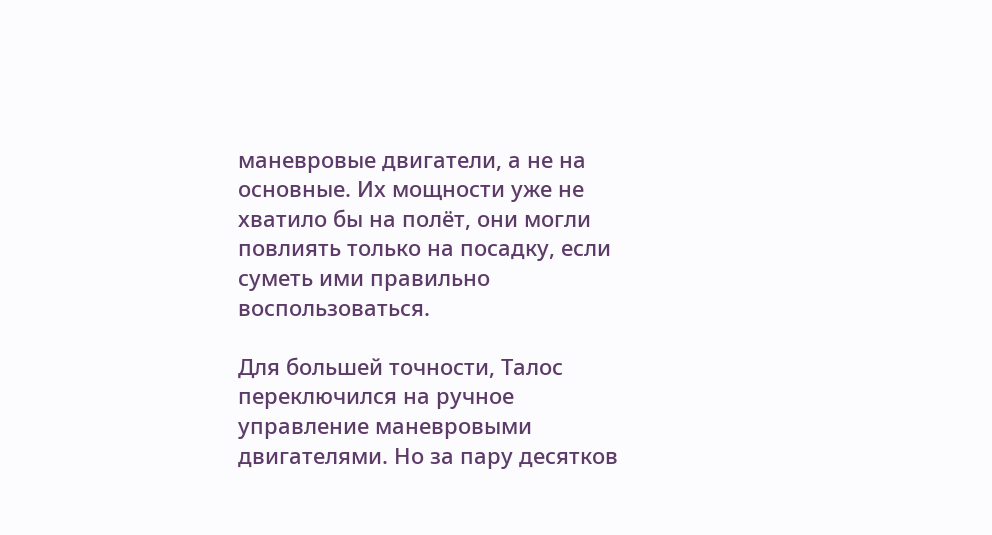маневровые двигатели, а не на основные. Их мощности уже не хватило бы на полёт, они могли повлиять только на посадку, если суметь ими правильно воспользоваться.

Для большей точности, Талос переключился на ручное управление маневровыми двигателями. Но за пару десятков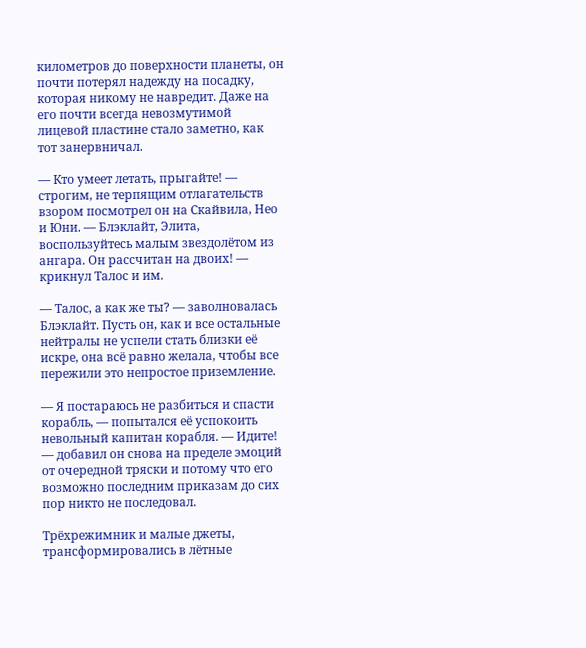километров до поверхности планеты, он почти потерял надежду на посадку, которая никому не навредит. Даже на его почти всегда невозмутимой лицевой пластине стало заметно, как тот занервничал.

— Кто умеет летать, прыгайте! — строгим, не терпящим отлагательств взором посмотрел он на Скайвила, Нео и Юни. — Блэклайт, Элита, воспользуйтесь малым звездолётом из ангара. Он рассчитан на двоих! — крикнул Талос и им.

— Талос, а как же ты? — заволновалась Блэклайт. Пусть он, как и все остальные нейтралы не успели стать близки её искре, она всё равно желала, чтобы все пережили это непростое приземление.

— Я постараюсь не разбиться и спасти корабль, — попытался её успокоить невольный капитан корабля. — Идите! — добавил он снова на пределе эмоций от очередной тряски и потому что его возможно последним приказам до сих пор никто не последовал.

Трёхрежимник и малые джеты, трансформировались в лётные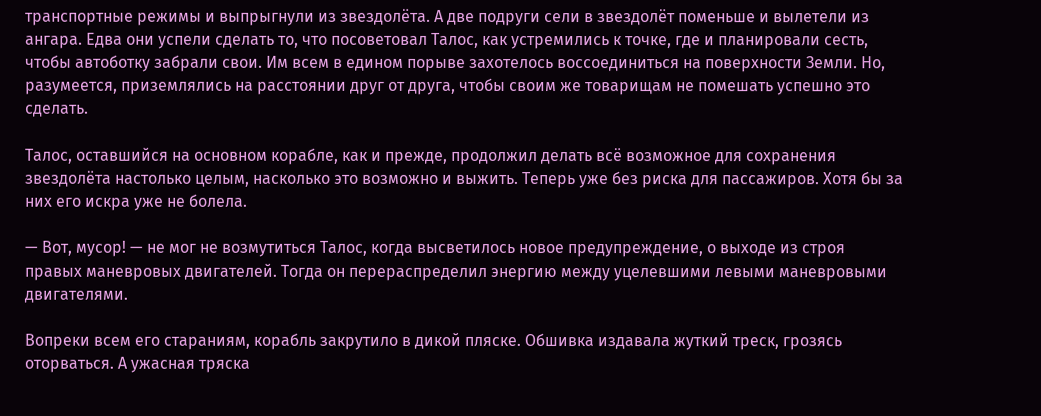транспортные режимы и выпрыгнули из звездолёта. А две подруги сели в звездолёт поменьше и вылетели из ангара. Едва они успели сделать то, что посоветовал Талос, как устремились к точке, где и планировали сесть, чтобы автоботку забрали свои. Им всем в едином порыве захотелось воссоединиться на поверхности Земли. Но, разумеется, приземлялись на расстоянии друг от друга, чтобы своим же товарищам не помешать успешно это сделать.

Талос, оставшийся на основном корабле, как и прежде, продолжил делать всё возможное для сохранения звездолёта настолько целым, насколько это возможно и выжить. Теперь уже без риска для пассажиров. Хотя бы за них его искра уже не болела.

— Вот, мусор! — не мог не возмутиться Талос, когда высветилось новое предупреждение, о выходе из строя правых маневровых двигателей. Тогда он перераспределил энергию между уцелевшими левыми маневровыми двигателями.

Вопреки всем его стараниям, корабль закрутило в дикой пляске. Обшивка издавала жуткий треск, грозясь оторваться. А ужасная тряска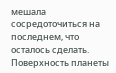мешала сосредоточиться на последнем, что осталось сделать. Поверхность планеты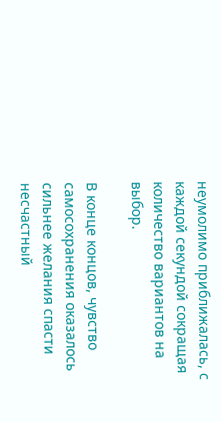неумолимо приближалась, с каждой секундой сокращая количество вариантов на выбор.

В конце концов, чувство самосохранения оказалось сильнее желания спасти несчастный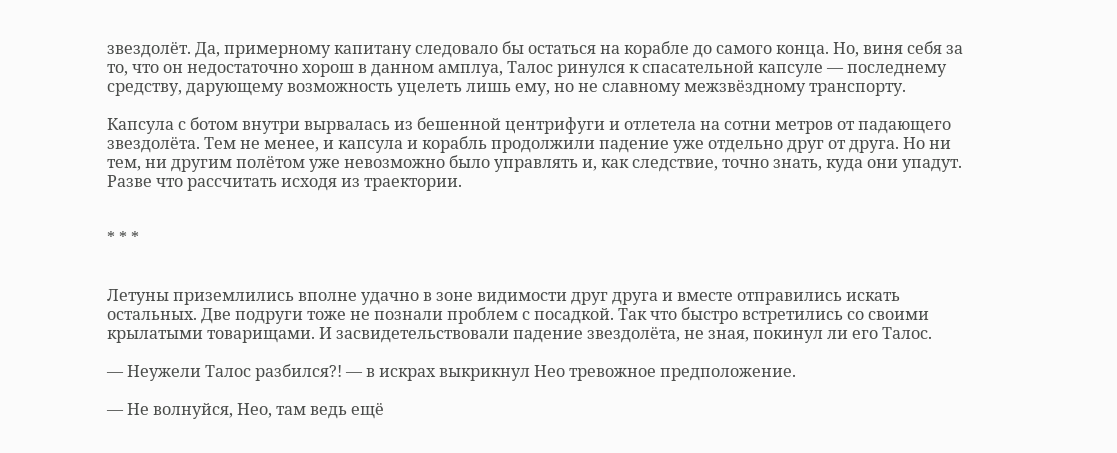звездолёт. Да, примерному капитану следовало бы остаться на корабле до самого конца. Но, виня себя за то, что он недостаточно хорош в данном амплуа, Талос ринулся к спасательной капсуле — последнему средству, дарующему возможность уцелеть лишь ему, но не славному межзвёздному транспорту.

Капсула с ботом внутри вырвалась из бешенной центрифуги и отлетела на сотни метров от падающего звездолёта. Тем не менее, и капсула и корабль продолжили падение уже отдельно друг от друга. Но ни тем, ни другим полётом уже невозможно было управлять и, как следствие, точно знать, куда они упадут. Разве что рассчитать исходя из траектории.


* * *


Летуны приземлились вполне удачно в зоне видимости друг друга и вместе отправились искать остальных. Две подруги тоже не познали проблем с посадкой. Так что быстро встретились со своими крылатыми товарищами. И засвидетельствовали падение звездолёта, не зная, покинул ли его Талос.

— Неужели Талос разбился?! — в искрах выкрикнул Нео тревожное предположение.

— Не волнуйся, Нео, там ведь ещё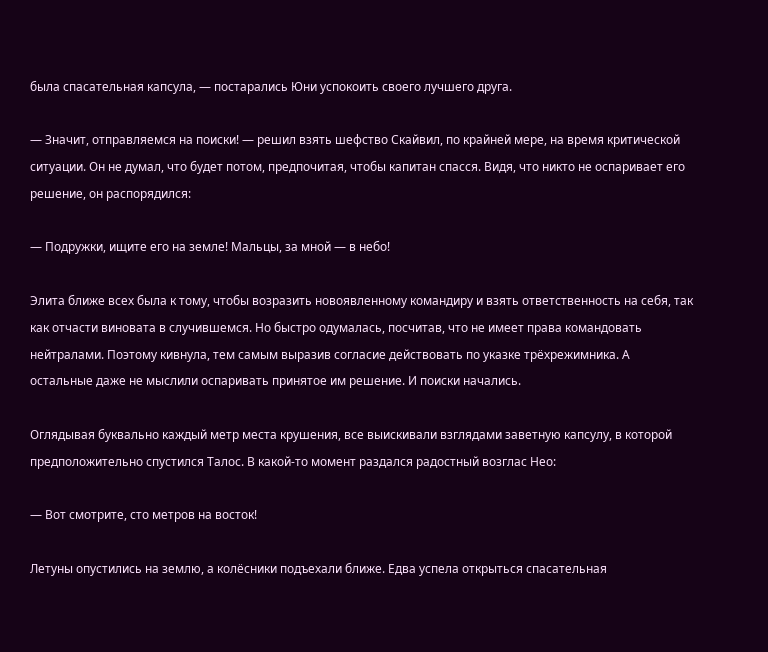была спасательная капсула, — постарались Юни успокоить своего лучшего друга.

— Значит, отправляемся на поиски! — решил взять шефство Скайвил, по крайней мере, на время критической ситуации. Он не думал, что будет потом, предпочитая, чтобы капитан спасся. Видя, что никто не оспаривает его решение, он распорядился:

— Подружки, ищите его на земле! Мальцы, за мной — в небо!

Элита ближе всех была к тому, чтобы возразить новоявленному командиру и взять ответственность на себя, так как отчасти виновата в случившемся. Но быстро одумалась, посчитав, что не имеет права командовать нейтралами. Поэтому кивнула, тем самым выразив согласие действовать по указке трёхрежимника. А остальные даже не мыслили оспаривать принятое им решение. И поиски начались.

Оглядывая буквально каждый метр места крушения, все выискивали взглядами заветную капсулу, в которой предположительно спустился Талос. В какой-то момент раздался радостный возглас Нео:

— Вот смотрите, сто метров на восток!

Летуны опустились на землю, а колёсники подъехали ближе. Едва успела открыться спасательная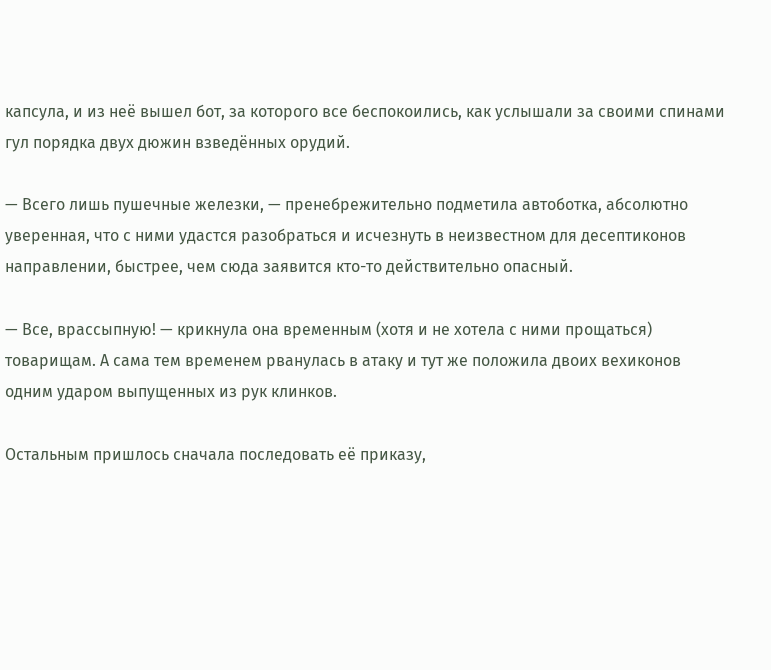капсула, и из неё вышел бот, за которого все беспокоились, как услышали за своими спинами гул порядка двух дюжин взведённых орудий.

— Всего лишь пушечные железки, — пренебрежительно подметила автоботка, абсолютно уверенная, что с ними удастся разобраться и исчезнуть в неизвестном для десептиконов направлении, быстрее, чем сюда заявится кто-то действительно опасный.

— Все, врассыпную! — крикнула она временным (хотя и не хотела с ними прощаться) товарищам. А сама тем временем рванулась в атаку и тут же положила двоих вехиконов одним ударом выпущенных из рук клинков.

Остальным пришлось сначала последовать её приказу,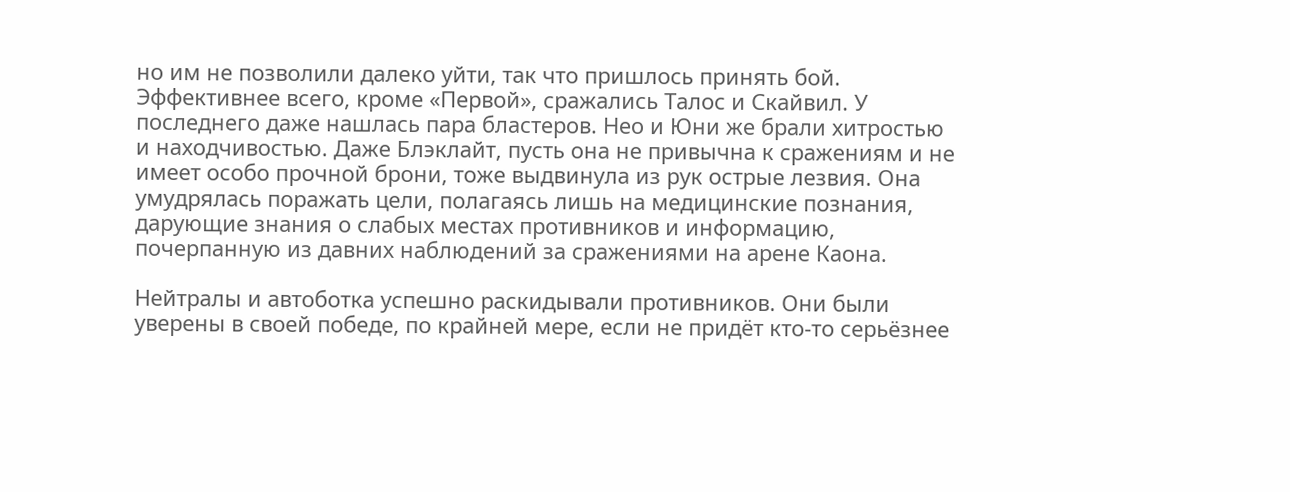но им не позволили далеко уйти, так что пришлось принять бой. Эффективнее всего, кроме «Первой», сражались Талос и Скайвил. У последнего даже нашлась пара бластеров. Нео и Юни же брали хитростью и находчивостью. Даже Блэклайт, пусть она не привычна к сражениям и не имеет особо прочной брони, тоже выдвинула из рук острые лезвия. Она умудрялась поражать цели, полагаясь лишь на медицинские познания, дарующие знания о слабых местах противников и информацию, почерпанную из давних наблюдений за сражениями на арене Каона.

Нейтралы и автоботка успешно раскидывали противников. Они были уверены в своей победе, по крайней мере, если не придёт кто-то серьёзнее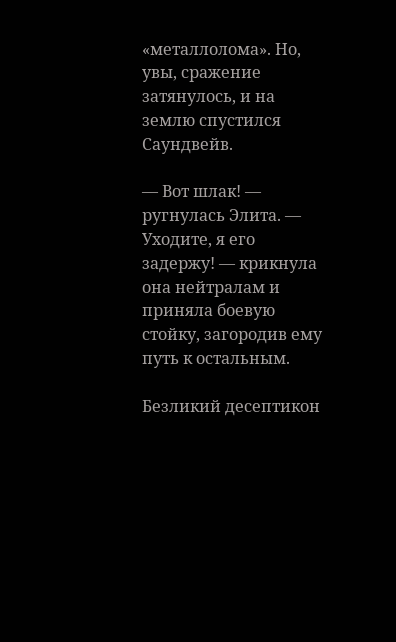«металлолома». Но, увы, сражение затянулось, и на землю спустился Саундвейв.

— Вот шлак! — ругнулась Элита. — Уходите, я его задержу! — крикнула она нейтралам и приняла боевую стойку, загородив ему путь к остальным.

Безликий десептикон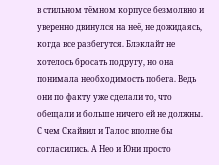в стильном тёмном корпусе безмолвно и уверенно двинулся на неё, не дожидаясь, когда все разбегутся. Блэклайт не хотелось бросать подругу, но она понимала необходимость побега. Ведь они по факту уже сделали то, что обещали и больше ничего ей не должны. С чем Скайвил и Талос вполне бы согласились. А Нео и Юни просто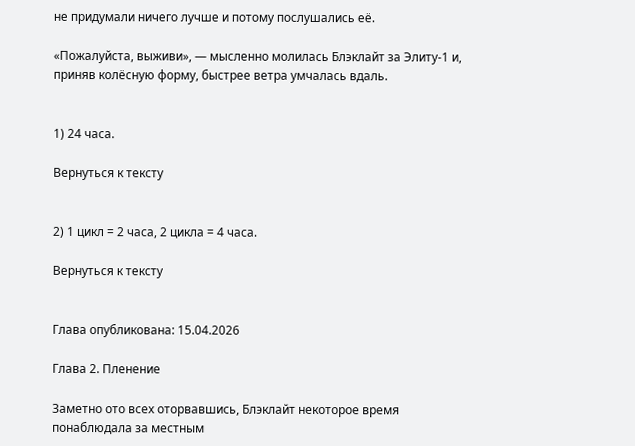не придумали ничего лучше и потому послушались её.

«Пожалуйста, выживи», — мысленно молилась Блэклайт за Элиту-1 и, приняв колёсную форму, быстрее ветра умчалась вдаль.


1) 24 часа.

Вернуться к тексту


2) 1 цикл = 2 часа, 2 цикла = 4 часа.

Вернуться к тексту


Глава опубликована: 15.04.2026

Глава 2. Пленение

Заметно ото всех оторвавшись, Блэклайт некоторое время понаблюдала за местным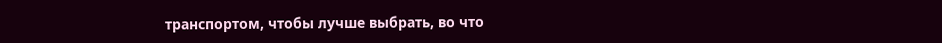транспортом, чтобы лучше выбрать, во что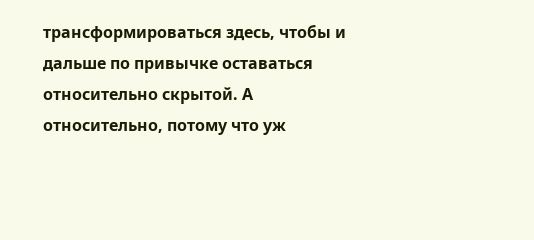трансформироваться здесь, чтобы и дальше по привычке оставаться относительно скрытой. А относительно, потому что уж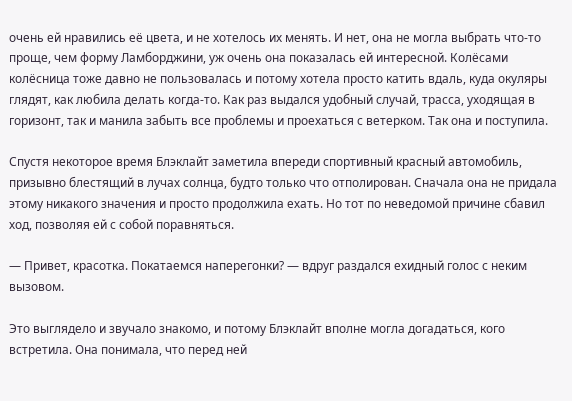очень ей нравились её цвета, и не хотелось их менять. И нет, она не могла выбрать что-то проще, чем форму Ламборджини, уж очень она показалась ей интересной. Колёсами колёсница тоже давно не пользовалась и потому хотела просто катить вдаль, куда окуляры глядят, как любила делать когда-то. Как раз выдался удобный случай, трасса, уходящая в горизонт, так и манила забыть все проблемы и проехаться с ветерком. Так она и поступила.

Спустя некоторое время Блэклайт заметила впереди спортивный красный автомобиль, призывно блестящий в лучах солнца, будто только что отполирован. Сначала она не придала этому никакого значения и просто продолжила ехать. Но тот по неведомой причине сбавил ход, позволяя ей с собой поравняться.

— Привет, красотка. Покатаемся наперегонки? — вдруг раздался ехидный голос с неким вызовом.

Это выглядело и звучало знакомо, и потому Блэклайт вполне могла догадаться, кого встретила. Она понимала, что перед ней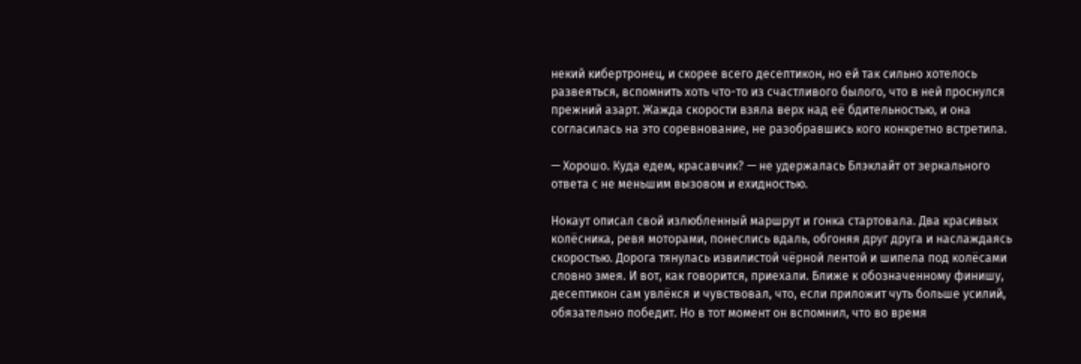некий кибертронец, и скорее всего десептикон, но ей так сильно хотелось развеяться, вспомнить хоть что-то из счастливого былого, что в ней проснулся прежний азарт. Жажда скорости взяла верх над её бдительностью, и она согласилась на это соревнование, не разобравшись кого конкретно встретила.

— Хорошо. Куда едем, красавчик? — не удержалась Блэклайт от зеркального ответа с не меньшим вызовом и ехидностью.

Нокаут описал свой излюбленный маршрут и гонка стартовала. Два красивых колёсника, ревя моторами, понеслись вдаль, обгоняя друг друга и наслаждаясь скоростью. Дорога тянулась извилистой чёрной лентой и шипела под колёсами словно змея. И вот, как говорится, приехали. Ближе к обозначенному финишу, десептикон сам увлёкся и чувствовал, что, если приложит чуть больше усилий, обязательно победит. Но в тот момент он вспомнил, что во время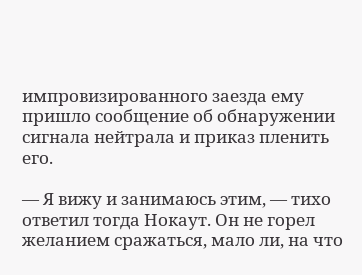импровизированного заезда ему пришло сообщение об обнаружении сигнала нейтрала и приказ пленить его.

— Я вижу и занимаюсь этим, — тихо ответил тогда Нокаут. Он не горел желанием сражаться, мало ли, на что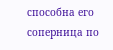способна его соперница по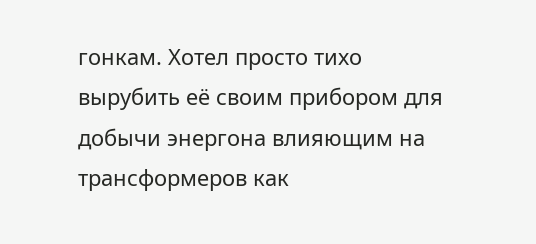гонкам. Хотел просто тихо вырубить её своим прибором для добычи энергона влияющим на трансформеров как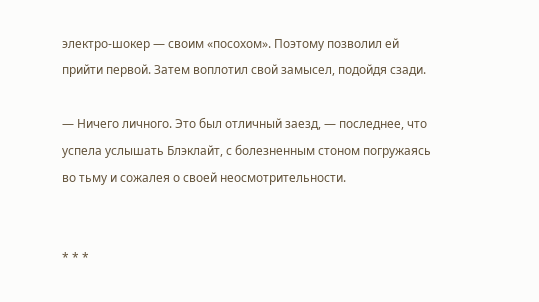электро-шокер — своим «посохом». Поэтому позволил ей прийти первой. Затем воплотил свой замысел, подойдя сзади.

— Ничего личного. Это был отличный заезд, — последнее, что успела услышать Блэклайт, с болезненным стоном погружаясь во тьму и сожалея о своей неосмотрительности.


* * *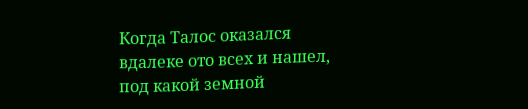Когда Талос оказался вдалеке ото всех и нашел, под какой земной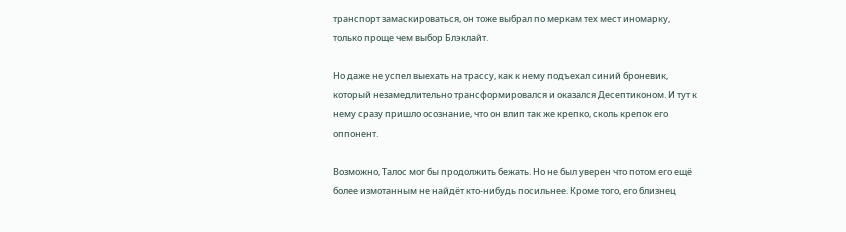транспорт замаскироваться, он тоже выбрал по меркам тех мест иномарку, только проще чем выбор Блэклайт.

Но даже не успел выехать на трассу, как к нему подъехал синий броневик, который незамедлительно трансформировался и оказался Десептиконом. И тут к нему сразу пришло осознание, что он влип так же крепко, сколь крепок его оппонент.

Возможно, Талос мог бы продолжить бежать. Но не был уверен что потом его ещё более измотанным не найдёт кто-нибудь посильнее. Кроме того, его близнец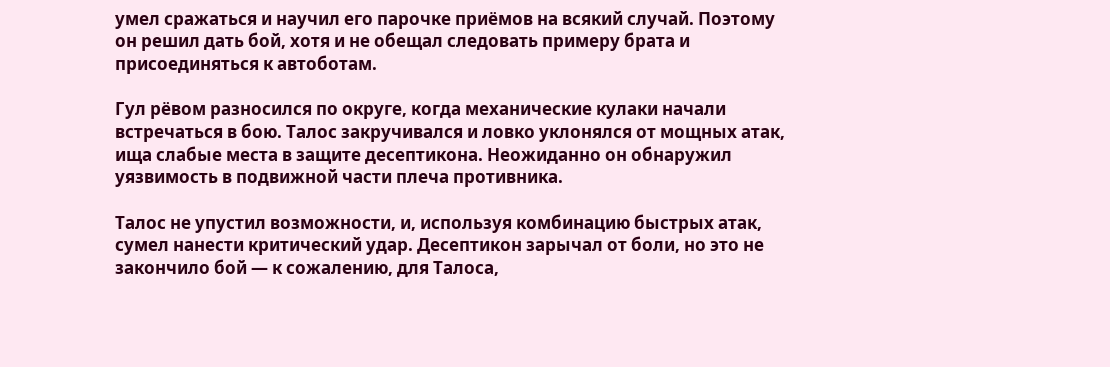умел сражаться и научил его парочке приёмов на всякий случай. Поэтому он решил дать бой, хотя и не обещал следовать примеру брата и присоединяться к автоботам.

Гул рёвом разносился по округе, когда механические кулаки начали встречаться в бою. Талос закручивался и ловко уклонялся от мощных атак, ища слабые места в защите десептикона. Неожиданно он обнаружил уязвимость в подвижной части плеча противника.

Талос не упустил возможности, и, используя комбинацию быстрых атак, сумел нанести критический удар. Десептикон зарычал от боли, но это не закончило бой — к сожалению, для Талоса,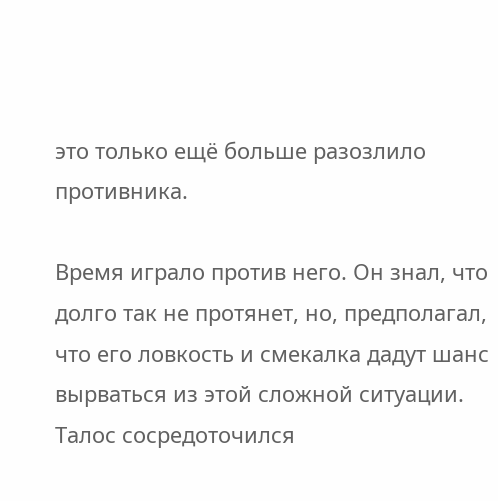это только ещё больше разозлило противника.

Время играло против него. Он знал, что долго так не протянет, но, предполагал, что его ловкость и смекалка дадут шанс вырваться из этой сложной ситуации. Талос сосредоточился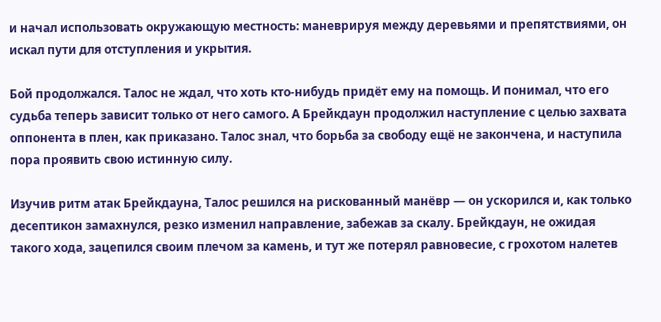и начал использовать окружающую местность: маневрируя между деревьями и препятствиями, он искал пути для отступления и укрытия.

Бой продолжался. Талос не ждал, что хоть кто-нибудь придёт ему на помощь. И понимал, что его судьба теперь зависит только от него самого. А Брейкдаун продолжил наступление с целью захвата оппонента в плен, как приказано. Талос знал, что борьба за свободу ещё не закончена, и наступила пора проявить свою истинную силу.

Изучив ритм атак Брейкдауна, Талос решился на рискованный манёвр — он ускорился и, как только десептикон замахнулся, резко изменил направление, забежав за скалу. Брейкдаун, не ожидая такого хода, зацепился своим плечом за камень, и тут же потерял равновесие, с грохотом налетев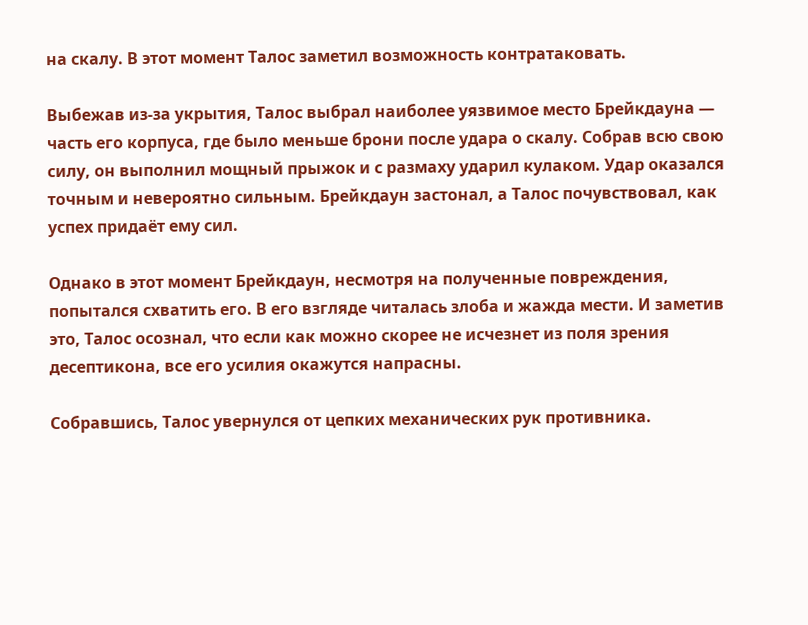на скалу. В этот момент Талос заметил возможность контратаковать.

Выбежав из-за укрытия, Талос выбрал наиболее уязвимое место Брейкдауна — часть его корпуса, где было меньше брони после удара о скалу. Собрав всю свою силу, он выполнил мощный прыжок и с размаху ударил кулаком. Удар оказался точным и невероятно сильным. Брейкдаун застонал, а Талос почувствовал, как успех придаёт ему сил.

Однако в этот момент Брейкдаун, несмотря на полученные повреждения, попытался схватить его. В его взгляде читалась злоба и жажда мести. И заметив это, Талос осознал, что если как можно скорее не исчезнет из поля зрения десептикона, все его усилия окажутся напрасны.

Собравшись, Талос увернулся от цепких механических рук противника.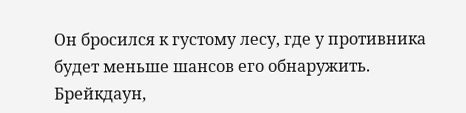Он бросился к густому лесу, где у противника будет меньше шансов его обнаружить. Брейкдаун,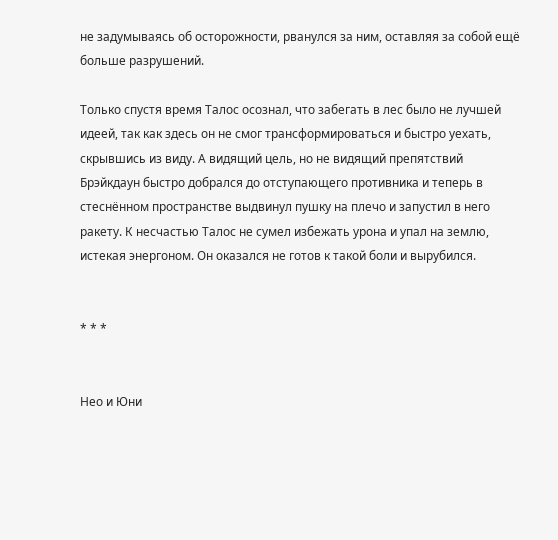не задумываясь об осторожности, рванулся за ним, оставляя за собой ещё больше разрушений.

Только спустя время Талос осознал, что забегать в лес было не лучшей идеей, так как здесь он не смог трансформироваться и быстро уехать, скрывшись из виду. А видящий цель, но не видящий препятствий Брэйкдаун быстро добрался до отступающего противника и теперь в стеснённом пространстве выдвинул пушку на плечо и запустил в него ракету. К несчастью Талос не сумел избежать урона и упал на землю, истекая энергоном. Он оказался не готов к такой боли и вырубился.


* * *


Нео и Юни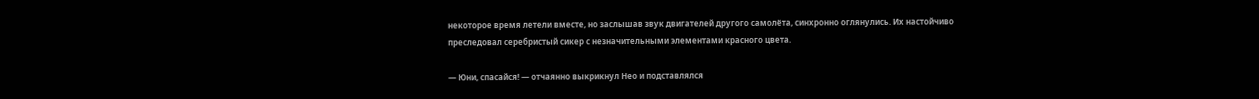некоторое время летели вместе, но заслышав звук двигателей другого самолёта, синхронно оглянулись. Их настойчиво преследовал серебристый сикер с незначительными элементами красного цвета.

— Юни, спасайся! — отчаянно выкрикнул Нео и подставлялся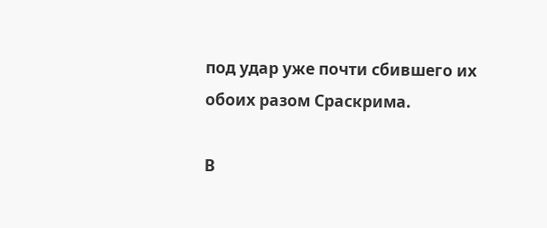под удар уже почти сбившего их обоих разом Сраскрима.

В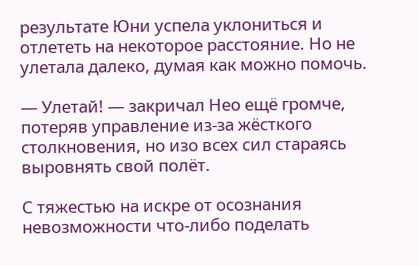результате Юни успела уклониться и отлететь на некоторое расстояние. Но не улетала далеко, думая как можно помочь.

— Улетай! — закричал Нео ещё громче, потеряв управление из-за жёсткого столкновения, но изо всех сил стараясь выровнять свой полёт.

С тяжестью на искре от осознания невозможности что-либо поделать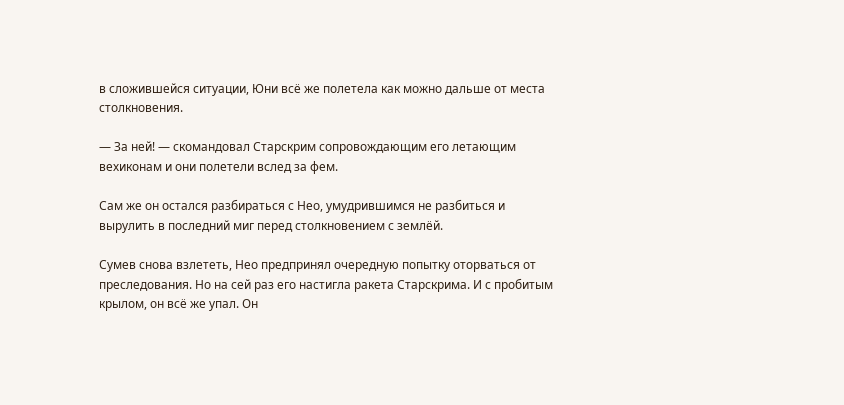в сложившейся ситуации, Юни всё же полетела как можно дальше от места столкновения.

— За ней! — скомандовал Старскрим сопровождающим его летающим вехиконам и они полетели вслед за фем.

Сам же он остался разбираться с Нео, умудрившимся не разбиться и вырулить в последний миг перед столкновением с землёй.

Сумев снова взлететь, Нео предпринял очередную попытку оторваться от преследования. Но на сей раз его настигла ракета Старскрима. И с пробитым крылом, он всё же упал. Он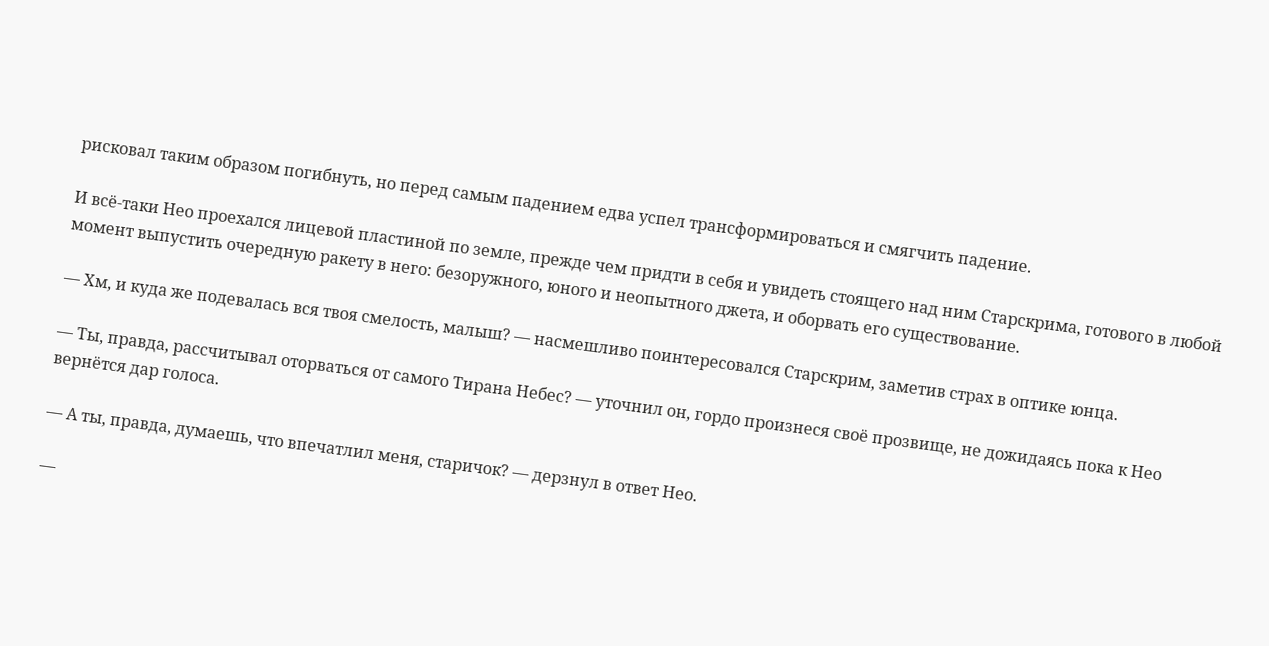рисковал таким образом погибнуть, но перед самым падением едва успел трансформироваться и смягчить падение.

И всё-таки Нео проехался лицевой пластиной по земле, прежде чем придти в себя и увидеть стоящего над ним Старскрима, готового в любой момент выпустить очередную ракету в него: безоружного, юного и неопытного джета, и оборвать его существование.

— Хм, и куда же подевалась вся твоя смелость, малыш? — насмешливо поинтересовался Старскрим, заметив страх в оптике юнца.

— Ты, правда, рассчитывал оторваться от самого Тирана Небес? — уточнил он, гордо произнеся своё прозвище, не дожидаясь пока к Нео вернётся дар голоса.

— А ты, правда, думаешь, что впечатлил меня, старичок? — дерзнул в ответ Нео.

—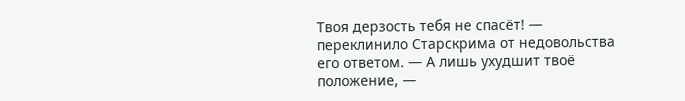Твоя дерзость тебя не спасёт! — переклинило Старскрима от недовольства его ответом. — А лишь ухудшит твоё положение, —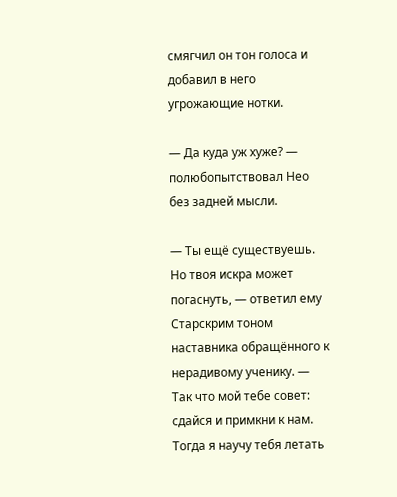смягчил он тон голоса и добавил в него угрожающие нотки.

— Да куда уж хуже? — полюбопытствовал Нео без задней мысли.

— Ты ещё существуешь. Но твоя искра может погаснуть, — ответил ему Старскрим тоном наставника обращённого к нерадивому ученику. — Так что мой тебе совет: сдайся и примкни к нам. Тогда я научу тебя летать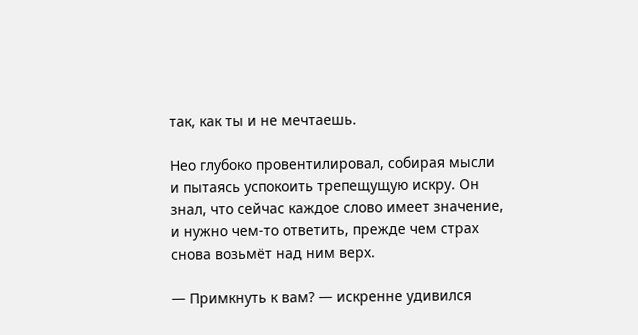так, как ты и не мечтаешь.

Нео глубоко провентилировал, собирая мысли и пытаясь успокоить трепещущую искру. Он знал, что сейчас каждое слово имеет значение, и нужно чем-то ответить, прежде чем страх снова возьмёт над ним верх.

— Примкнуть к вам? — искренне удивился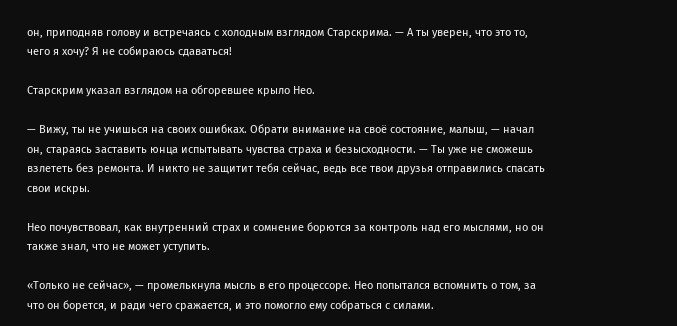он, приподняв голову и встречаясь с холодным взглядом Старскрима. — А ты уверен, что это то, чего я хочу? Я не собираюсь сдаваться!

Старскрим указал взглядом на обгоревшее крыло Нео.

— Вижу, ты не учишься на своих ошибках. Обрати внимание на своё состояние, малыш, — начал он, стараясь заставить юнца испытывать чувства страха и безысходности. — Ты уже не сможешь взлететь без ремонта. И никто не защитит тебя сейчас, ведь все твои друзья отправились спасать свои искры.

Нео почувствовал, как внутренний страх и сомнение борются за контроль над его мыслями, но он также знал, что не может уступить.

«Только не сейчас», — промелькнула мысль в его процессоре. Нео попытался вспомнить о том, за что он борется, и ради чего сражается, и это помогло ему собраться с силами.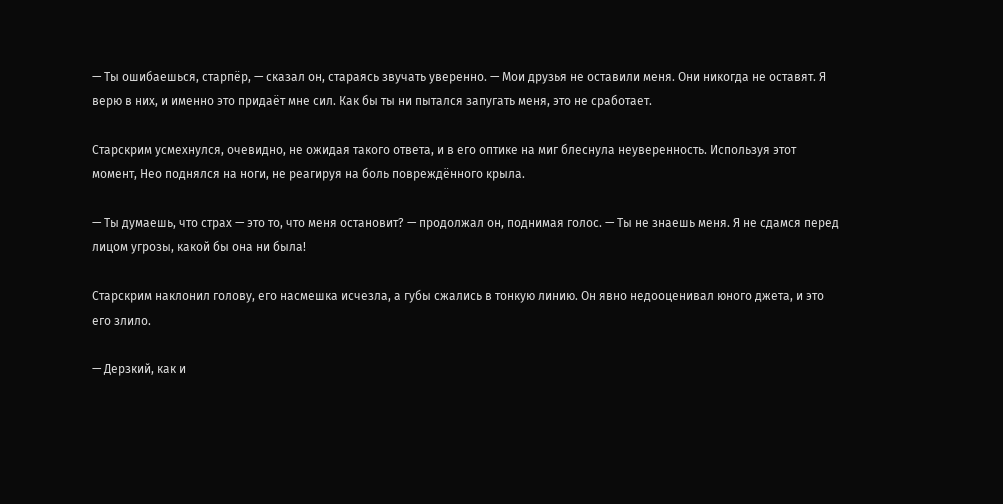— Ты ошибаешься, старпёр, — сказал он, стараясь звучать уверенно. — Мои друзья не оставили меня. Они никогда не оставят. Я верю в них, и именно это придаёт мне сил. Как бы ты ни пытался запугать меня, это не сработает.

Старскрим усмехнулся, очевидно, не ожидая такого ответа, и в его оптике на миг блеснула неуверенность. Используя этот момент, Нео поднялся на ноги, не реагируя на боль повреждённого крыла.

— Ты думаешь, что страх — это то, что меня остановит? — продолжал он, поднимая голос. — Ты не знаешь меня. Я не сдамся перед лицом угрозы, какой бы она ни была!

Старскрим наклонил голову, его насмешка исчезла, а губы сжались в тонкую линию. Он явно недооценивал юного джета, и это его злило.

— Дерзкий, как и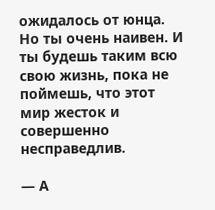ожидалось от юнца. Но ты очень наивен. И ты будешь таким всю свою жизнь, пока не поймешь, что этот мир жесток и совершенно несправедлив.

— А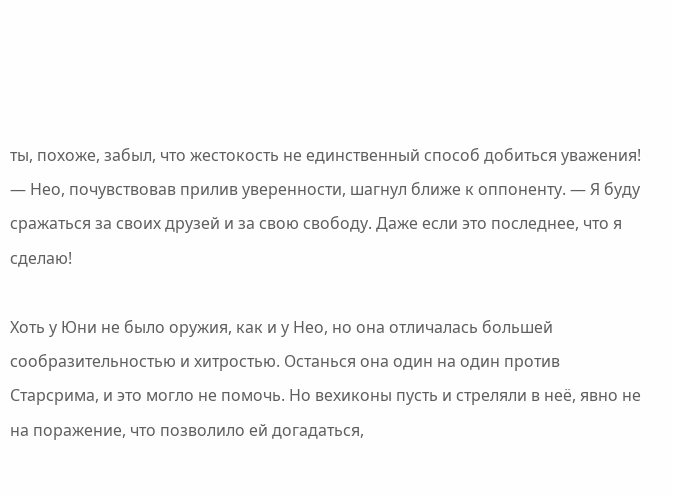ты, похоже, забыл, что жестокость не единственный способ добиться уважения! — Нео, почувствовав прилив уверенности, шагнул ближе к оппоненту. — Я буду сражаться за своих друзей и за свою свободу. Даже если это последнее, что я сделаю!

Хоть у Юни не было оружия, как и у Нео, но она отличалась большей сообразительностью и хитростью. Останься она один на один против Старсрима, и это могло не помочь. Но вехиконы пусть и стреляли в неё, явно не на поражение, что позволило ей догадаться,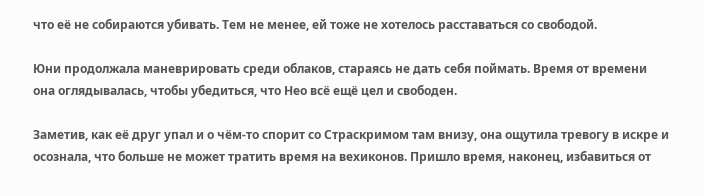что её не собираются убивать. Тем не менее, ей тоже не хотелось расставаться со свободой.

Юни продолжала маневрировать среди облаков, стараясь не дать себя поймать. Время от времени она оглядывалась, чтобы убедиться, что Нео всё ещё цел и свободен.

Заметив, как её друг упал и о чём-то спорит со Страскримом там внизу, она ощутила тревогу в искре и осознала, что больше не может тратить время на вехиконов. Пришло время, наконец, избавиться от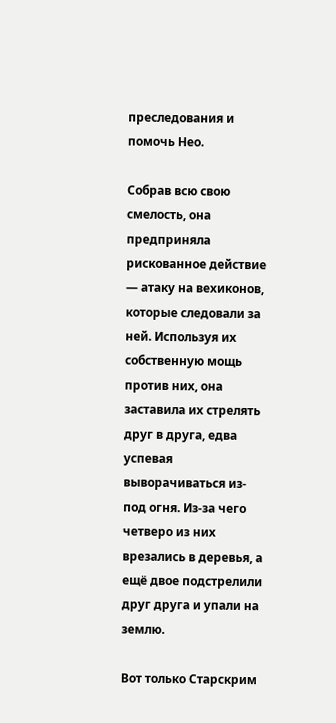преследования и помочь Нео.

Собрав всю свою смелость, она предприняла рискованное действие — атаку на вехиконов, которые следовали за ней. Используя их собственную мощь против них, она заставила их стрелять друг в друга, едва успевая выворачиваться из-под огня. Из-за чего четверо из них врезались в деревья, а ещё двое подстрелили друг друга и упали на землю.

Вот только Старскрим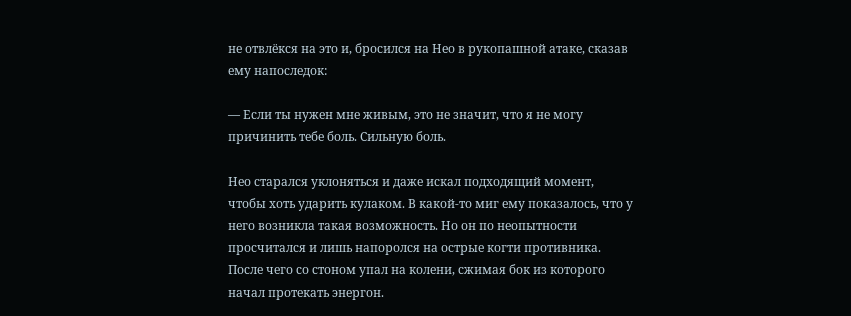не отвлёкся на это и, бросился на Нео в рукопашной атаке, сказав ему напоследок:

— Если ты нужен мне живым, это не значит, что я не могу причинить тебе боль. Сильную боль.

Нео старался уклоняться и даже искал подходящий момент, чтобы хоть ударить кулаком. В какой-то миг ему показалось, что у него возникла такая возможность. Но он по неопытности просчитался и лишь напоролся на острые когти противника. После чего со стоном упал на колени, сжимая бок из которого начал протекать энергон.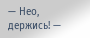— Нео, держись! —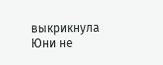выкрикнула Юни не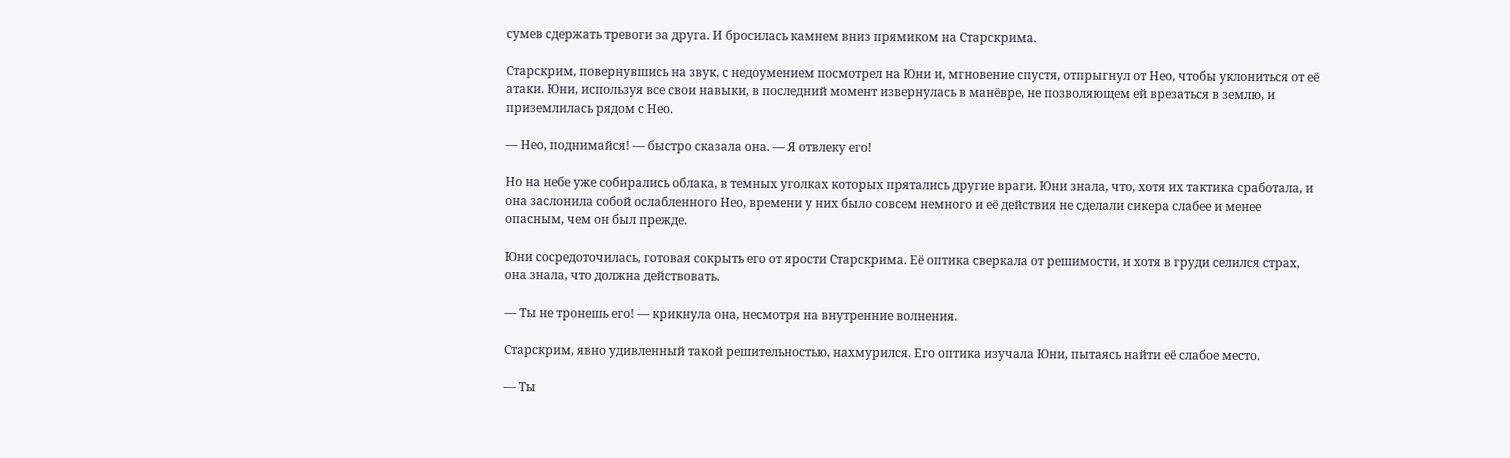сумев сдержать тревоги за друга. И бросилась камнем вниз прямиком на Старскрима.

Старскрим, повернувшись на звук, с недоумением посмотрел на Юни и, мгновение спустя, отпрыгнул от Нео, чтобы уклониться от её атаки. Юни, используя все свои навыки, в последний момент извернулась в манёвре, не позволяющем ей врезаться в землю, и приземлилась рядом с Нео.

— Нео, поднимайся! — быстро сказала она. — Я отвлеку его!

Но на небе уже собирались облака, в темных уголках которых прятались другие враги. Юни знала, что, хотя их тактика сработала, и она заслонила собой ослабленного Нео, времени у них было совсем немного и её действия не сделали сикера слабее и менее опасным, чем он был прежде.

Юни сосредоточилась, готовая сокрыть его от ярости Старскрима. Её оптика сверкала от решимости, и хотя в груди селился страх, она знала, что должна действовать.

— Ты не тронешь его! — крикнула она, несмотря на внутренние волнения.

Старскрим, явно удивленный такой решительностью, нахмурился. Его оптика изучала Юни, пытаясь найти её слабое место.

— Ты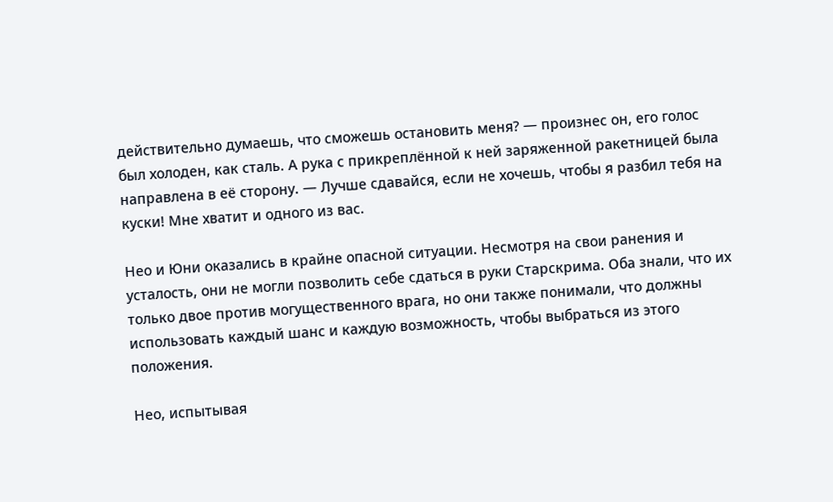действительно думаешь, что сможешь остановить меня? — произнес он, его голос был холоден, как сталь. А рука с прикреплённой к ней заряженной ракетницей была направлена в её сторону. — Лучше сдавайся, если не хочешь, чтобы я разбил тебя на куски! Мне хватит и одного из вас.

Нео и Юни оказались в крайне опасной ситуации. Несмотря на свои ранения и усталость, они не могли позволить себе сдаться в руки Старскрима. Оба знали, что их только двое против могущественного врага, но они также понимали, что должны использовать каждый шанс и каждую возможность, чтобы выбраться из этого положения.

Нео, испытывая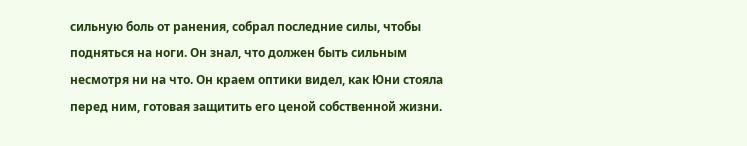сильную боль от ранения, собрал последние силы, чтобы подняться на ноги. Он знал, что должен быть сильным несмотря ни на что. Он краем оптики видел, как Юни стояла перед ним, готовая защитить его ценой собственной жизни.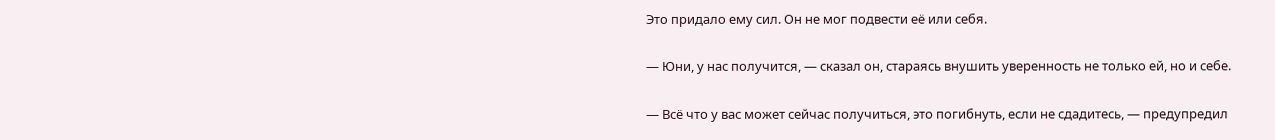Это придало ему сил. Он не мог подвести её или себя.

— Юни, у нас получится, — сказал он, стараясь внушить уверенность не только ей, но и себе.

— Всё что у вас может сейчас получиться, это погибнуть, если не сдадитесь, — предупредил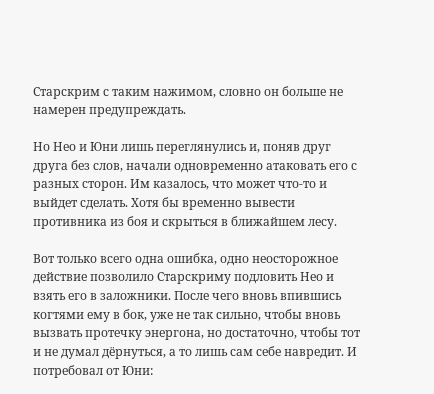Старскрим с таким нажимом, словно он больше не намерен предупреждать.

Но Нео и Юни лишь переглянулись и, поняв друг друга без слов, начали одновременно атаковать его с разных сторон. Им казалось, что может что-то и выйдет сделать. Хотя бы временно вывести противника из боя и скрыться в ближайшем лесу.

Вот только всего одна ошибка, одно неосторожное действие позволило Старскриму подловить Нео и взять его в заложники. После чего вновь впившись когтями ему в бок, уже не так сильно, чтобы вновь вызвать протечку энергона, но достаточно, чтобы тот и не думал дёрнуться, а то лишь сам себе навредит. И потребовал от Юни: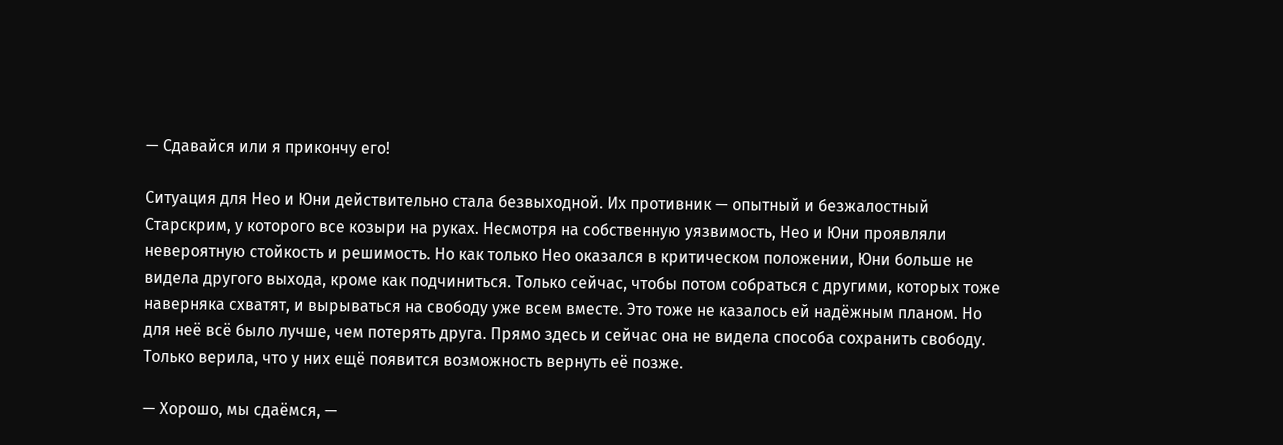— Сдавайся или я прикончу его!

Ситуация для Нео и Юни действительно стала безвыходной. Их противник — опытный и безжалостный Старскрим, у которого все козыри на руках. Несмотря на собственную уязвимость, Нео и Юни проявляли невероятную стойкость и решимость. Но как только Нео оказался в критическом положении, Юни больше не видела другого выхода, кроме как подчиниться. Только сейчас, чтобы потом собраться с другими, которых тоже наверняка схватят, и вырываться на свободу уже всем вместе. Это тоже не казалось ей надёжным планом. Но для неё всё было лучше, чем потерять друга. Прямо здесь и сейчас она не видела способа сохранить свободу. Только верила, что у них ещё появится возможность вернуть её позже.

— Хорошо, мы сдаёмся, —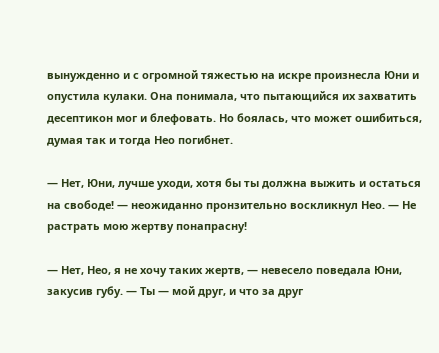вынужденно и с огромной тяжестью на искре произнесла Юни и опустила кулаки. Она понимала, что пытающийся их захватить десептикон мог и блефовать. Но боялась, что может ошибиться, думая так и тогда Нео погибнет.

— Нет, Юни, лучше уходи, хотя бы ты должна выжить и остаться на свободе! — неожиданно пронзительно воскликнул Нео. — Не растрать мою жертву понапрасну!

— Нет, Нео, я не хочу таких жертв, — невесело поведала Юни, закусив губу. — Ты — мой друг, и что за друг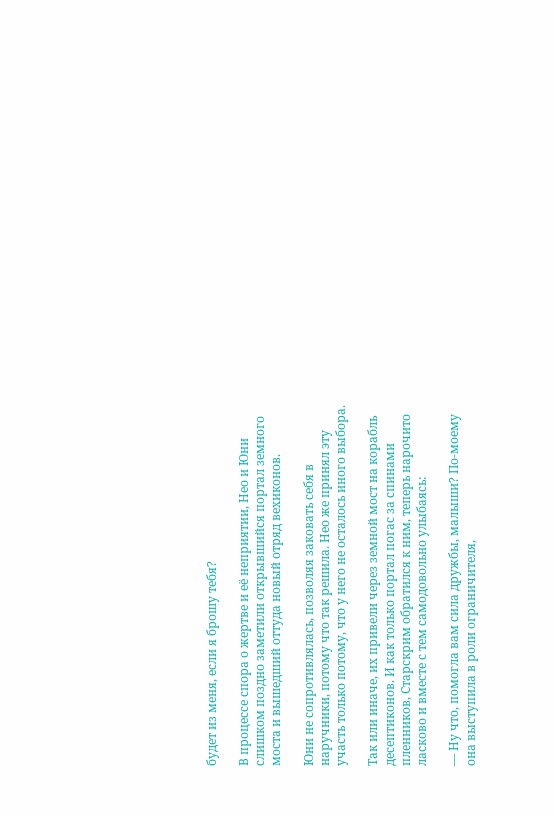будет из меня, если я брошу тебя?

В процессе спора о жертве и её неприятии, Нео и Юни слишком поздно заметили открывшийся портал земного моста и вышедший оттуда новый отряд вехиконов.

Юни не сопротивлялась, позволяя заковать себя в наручники, потому что так решила. Нео же принял эту участь только потому, что у него не осталось иного выбора.

Так или иначе, их привели через земной мост на корабль десептиконов. И как только портал погас за спинами пленников, Старскрим обратился к ним, теперь нарочито ласково и вместе с тем самодовольно улыбаясь:

— Ну что, помогла вам сила дружбы, малыши? По-моему она выступила в роли ограничителя,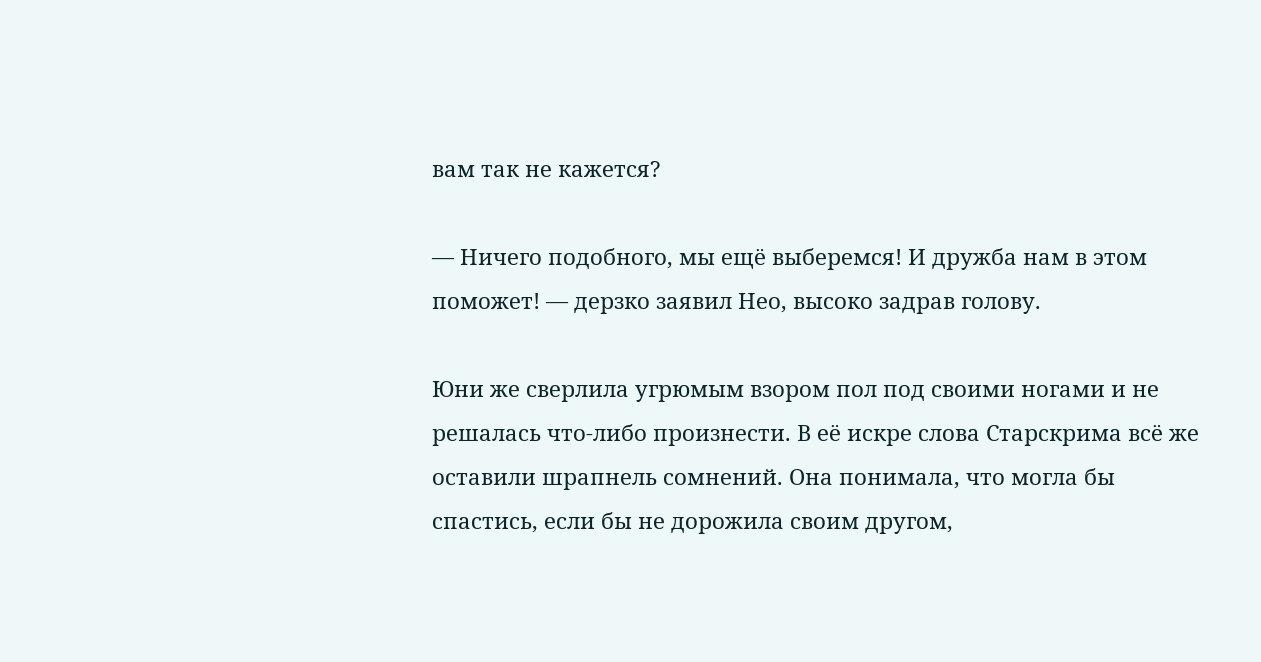вам так не кажется?

— Ничего подобного, мы ещё выберемся! И дружба нам в этом поможет! — дерзко заявил Нео, высоко задрав голову.

Юни же сверлила угрюмым взором пол под своими ногами и не решалась что-либо произнести. В её искре слова Старскрима всё же оставили шрапнель сомнений. Она понимала, что могла бы спастись, если бы не дорожила своим другом,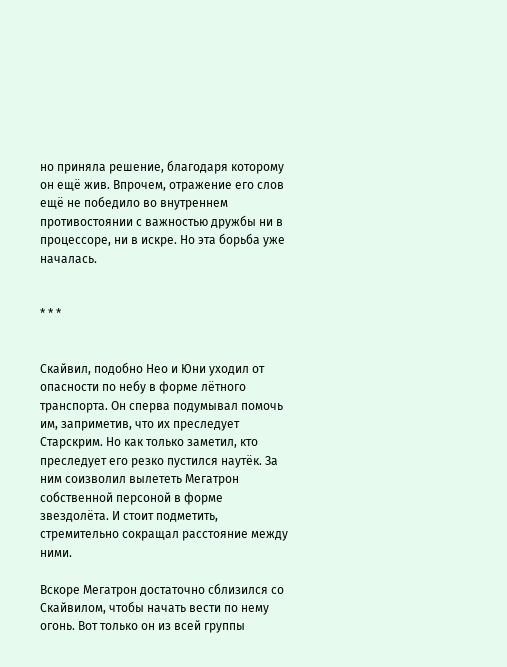но приняла решение, благодаря которому он ещё жив. Впрочем, отражение его слов ещё не победило во внутреннем противостоянии с важностью дружбы ни в процессоре, ни в искре. Но эта борьба уже началась.


* * *


Скайвил, подобно Нео и Юни уходил от опасности по небу в форме лётного транспорта. Он сперва подумывал помочь им, заприметив, что их преследует Старскрим. Но как только заметил, кто преследует его резко пустился наутёк. За ним соизволил вылететь Мегатрон собственной персоной в форме звездолёта. И стоит подметить, стремительно сокращал расстояние между ними.

Вскоре Мегатрон достаточно сблизился со Скайвилом, чтобы начать вести по нему огонь. Вот только он из всей группы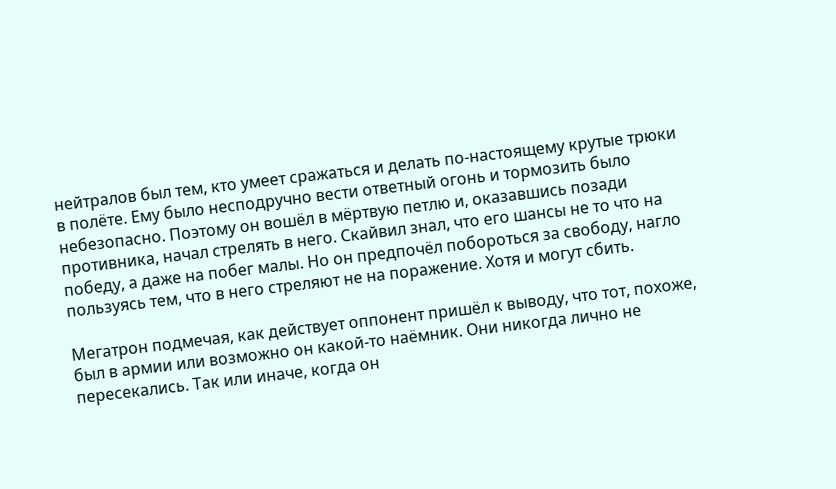нейтралов был тем, кто умеет сражаться и делать по-настоящему крутые трюки в полёте. Ему было несподручно вести ответный огонь и тормозить было небезопасно. Поэтому он вошёл в мёртвую петлю и, оказавшись позади противника, начал стрелять в него. Скайвил знал, что его шансы не то что на победу, а даже на побег малы. Но он предпочёл побороться за свободу, нагло пользуясь тем, что в него стреляют не на поражение. Хотя и могут сбить.

Мегатрон подмечая, как действует оппонент пришёл к выводу, что тот, похоже, был в армии или возможно он какой-то наёмник. Они никогда лично не пересекались. Так или иначе, когда он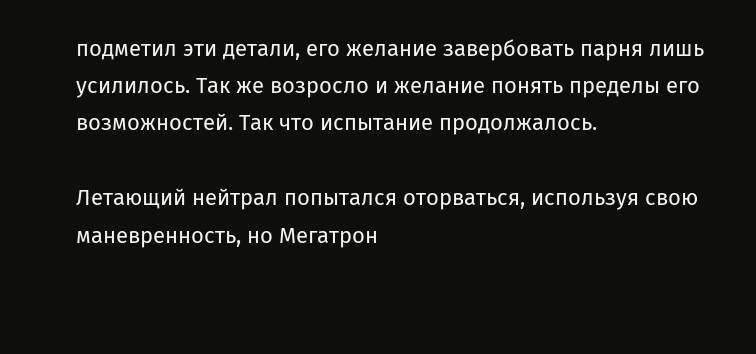подметил эти детали, его желание завербовать парня лишь усилилось. Так же возросло и желание понять пределы его возможностей. Так что испытание продолжалось.

Летающий нейтрал попытался оторваться, используя свою маневренность, но Мегатрон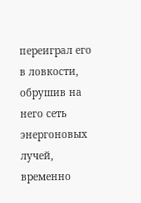переиграл его в ловкости, обрушив на него сеть энергоновых лучей, временно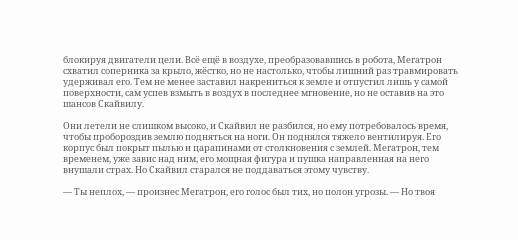блокируя двигатели цели. Всё ещё в воздухе, преобразовавшись в робота, Мегатрон схватил соперника за крыло, жёстко, но не настолько, чтобы лишний раз травмировать удерживал его. Тем не менее заставил накрениться к земле и отпустил лишь у самой поверхности, сам успев взмыть в воздух в последнее мгновение, но не оставив на это шансов Скайвилу.

Они летели не слишком высоко, и Скайвил не разбился, но ему потребовалось время, чтобы пробороздив землю подняться на ноги. Он поднялся тяжело вентилируя. Его корпус был покрыт пылью и царапинами от столкновения с землей. Мегатрон, тем временем, уже завис над ним, его мощная фигура и пушка направленная на него внушали страх. Но Скайвил старался не поддаваться этому чувству.

— Ты неплох, — произнес Мегатрон, его голос был тих, но полон угрозы. — Но твоя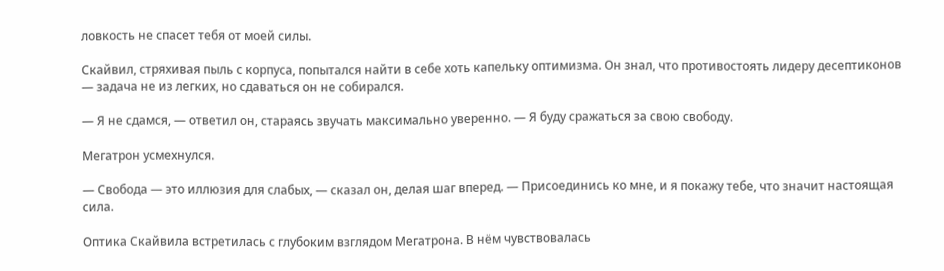ловкость не спасет тебя от моей силы.

Скайвил, стряхивая пыль с корпуса, попытался найти в себе хоть капельку оптимизма. Он знал, что противостоять лидеру десептиконов — задача не из легких, но сдаваться он не собирался.

— Я не сдамся, — ответил он, стараясь звучать максимально уверенно. — Я буду сражаться за свою свободу.

Мегатрон усмехнулся.

— Свобода — это иллюзия для слабых, — сказал он, делая шаг вперед. — Присоединись ко мне, и я покажу тебе, что значит настоящая сила.

Оптика Скайвила встретилась с глубоким взглядом Мегатрона. В нём чувствовалась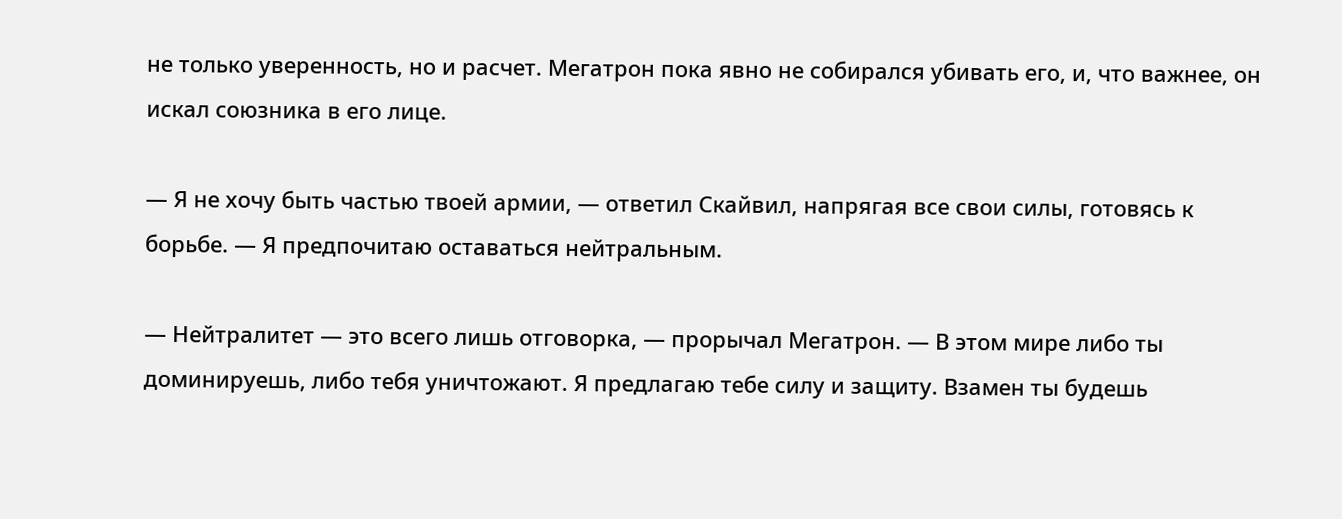не только уверенность, но и расчет. Мегатрон пока явно не собирался убивать его, и, что важнее, он искал союзника в его лице.

— Я не хочу быть частью твоей армии, — ответил Скайвил, напрягая все свои силы, готовясь к борьбе. — Я предпочитаю оставаться нейтральным.

— Нейтралитет — это всего лишь отговорка, — прорычал Мегатрон. — В этом мире либо ты доминируешь, либо тебя уничтожают. Я предлагаю тебе силу и защиту. Взамен ты будешь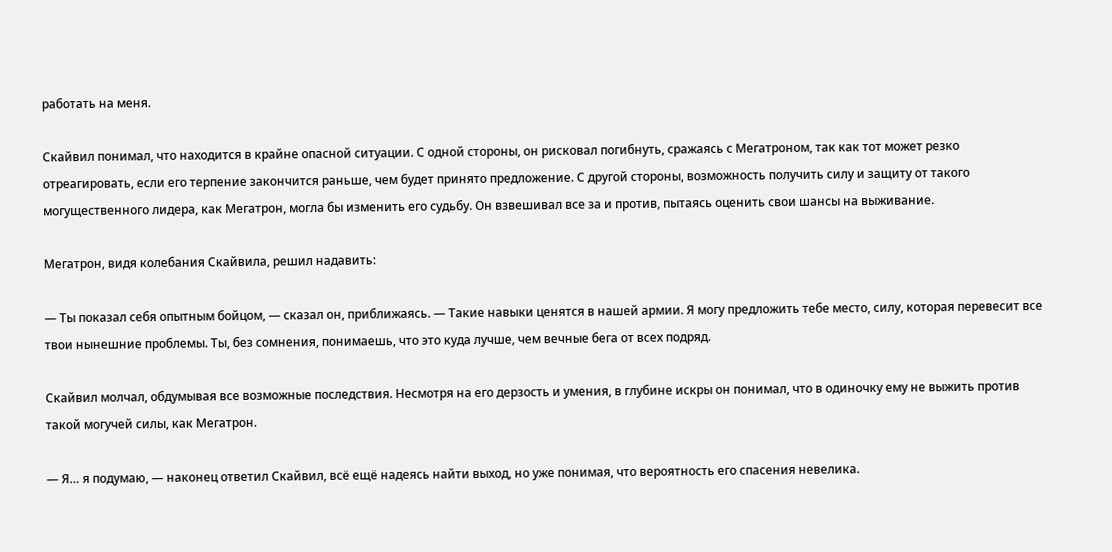работать на меня.

Скайвил понимал, что находится в крайне опасной ситуации. С одной стороны, он рисковал погибнуть, сражаясь с Мегатроном, так как тот может резко отреагировать, если его терпение закончится раньше, чем будет принято предложение. С другой стороны, возможность получить силу и защиту от такого могущественного лидера, как Мегатрон, могла бы изменить его судьбу. Он взвешивал все за и против, пытаясь оценить свои шансы на выживание.

Мегатрон, видя колебания Скайвила, решил надавить:

— Ты показал себя опытным бойцом, — сказал он, приближаясь. — Такие навыки ценятся в нашей армии. Я могу предложить тебе место, силу, которая перевесит все твои нынешние проблемы. Ты, без сомнения, понимаешь, что это куда лучше, чем вечные бега от всех подряд.

Скайвил молчал, обдумывая все возможные последствия. Несмотря на его дерзость и умения, в глубине искры он понимал, что в одиночку ему не выжить против такой могучей силы, как Мегатрон.

— Я… я подумаю, — наконец ответил Скайвил, всё ещё надеясь найти выход, но уже понимая, что вероятность его спасения невелика.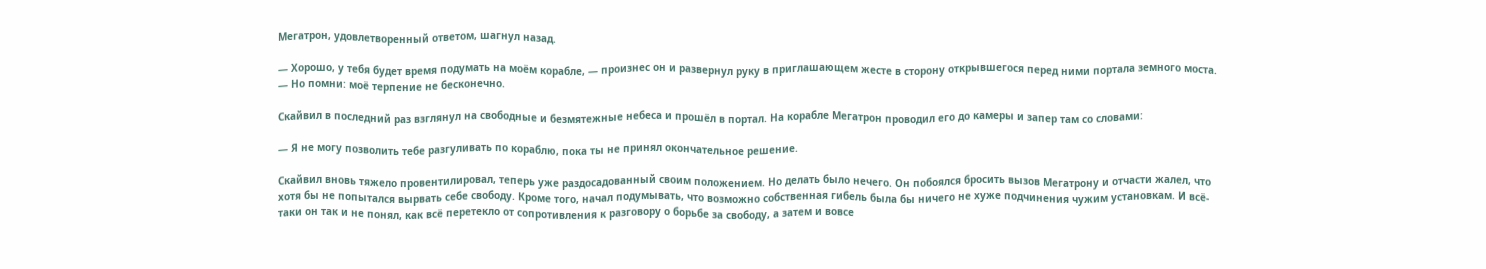Мегатрон, удовлетворенный ответом, шагнул назад.

— Хорошо, у тебя будет время подумать на моём корабле, — произнес он и развернул руку в приглашающем жесте в сторону открывшегося перед ними портала земного моста. — Но помни: моё терпение не бесконечно.

Скайвил в последний раз взглянул на свободные и безмятежные небеса и прошёл в портал. На корабле Мегатрон проводил его до камеры и запер там со словами:

— Я не могу позволить тебе разгуливать по кораблю, пока ты не принял окончательное решение.

Скайвил вновь тяжело провентилировал, теперь уже раздосадованный своим положением. Но делать было нечего. Он побоялся бросить вызов Мегатрону и отчасти жалел, что хотя бы не попытался вырвать себе свободу. Кроме того, начал подумывать, что возможно собственная гибель была бы ничего не хуже подчинения чужим установкам. И всё-таки он так и не понял, как всё перетекло от сопротивления к разговору о борьбе за свободу, а затем и вовсе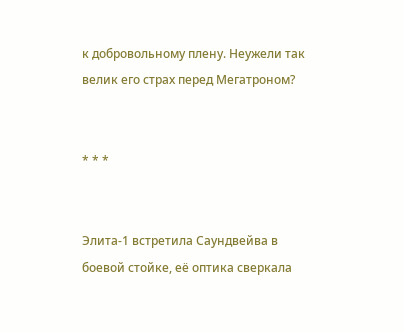к добровольному плену. Неужели так велик его страх перед Мегатроном?


* * *


Элита-1 встретила Саундвейва в боевой стойке, её оптика сверкала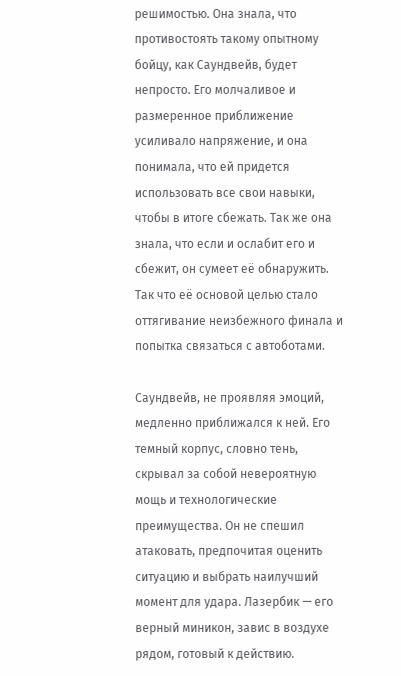решимостью. Она знала, что противостоять такому опытному бойцу, как Саундвейв, будет непросто. Его молчаливое и размеренное приближение усиливало напряжение, и она понимала, что ей придется использовать все свои навыки, чтобы в итоге сбежать. Так же она знала, что если и ослабит его и сбежит, он сумеет её обнаружить. Так что её основой целью стало оттягивание неизбежного финала и попытка связаться с автоботами.

Саундвейв, не проявляя эмоций, медленно приближался к ней. Его темный корпус, словно тень, скрывал за собой невероятную мощь и технологические преимущества. Он не спешил атаковать, предпочитая оценить ситуацию и выбрать наилучший момент для удара. Лазербик — его верный миникон, завис в воздухе рядом, готовый к действию.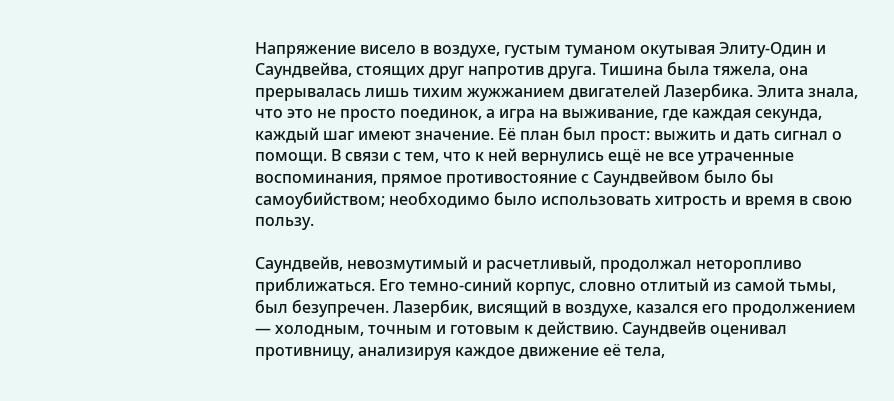Напряжение висело в воздухе, густым туманом окутывая Элиту-Один и Саундвейва, стоящих друг напротив друга. Тишина была тяжела, она прерывалась лишь тихим жужжанием двигателей Лазербика. Элита знала, что это не просто поединок, а игра на выживание, где каждая секунда, каждый шаг имеют значение. Её план был прост: выжить и дать сигнал о помощи. В связи с тем, что к ней вернулись ещё не все утраченные воспоминания, прямое противостояние с Саундвейвом было бы самоубийством; необходимо было использовать хитрость и время в свою пользу.

Саундвейв, невозмутимый и расчетливый, продолжал неторопливо приближаться. Его темно-синий корпус, словно отлитый из самой тьмы, был безупречен. Лазербик, висящий в воздухе, казался его продолжением — холодным, точным и готовым к действию. Саундвейв оценивал противницу, анализируя каждое движение её тела,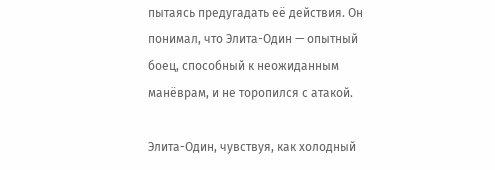пытаясь предугадать её действия. Он понимал, что Элита-Один — опытный боец, способный к неожиданным манёврам, и не торопился с атакой.

Элита-Один, чувствуя, как холодный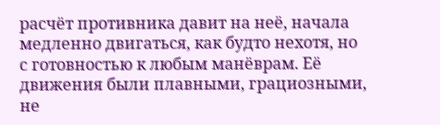расчёт противника давит на неё, начала медленно двигаться, как будто нехотя, но с готовностью к любым манёврам. Её движения были плавными, грациозными, не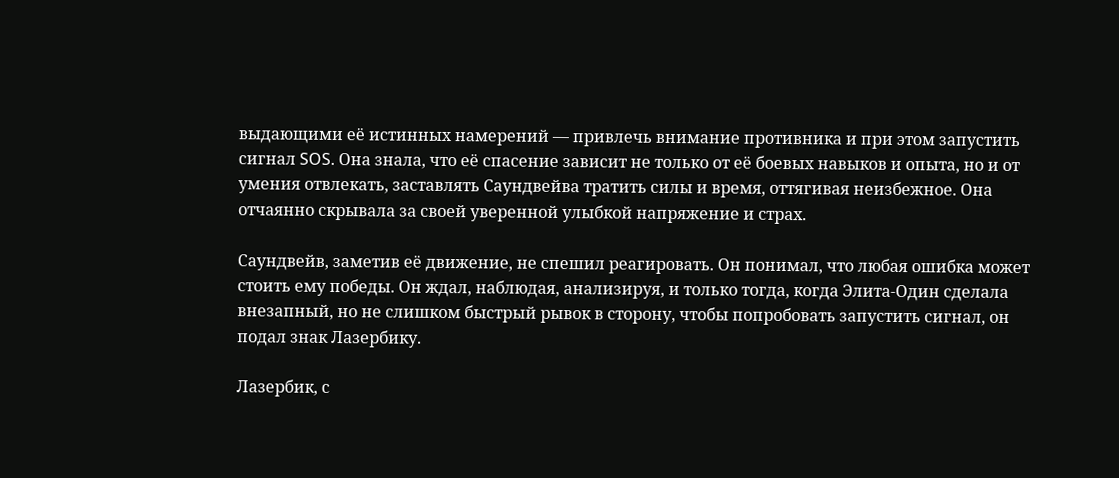выдающими её истинных намерений — привлечь внимание противника и при этом запустить сигнал SOS. Она знала, что её спасение зависит не только от её боевых навыков и опыта, но и от умения отвлекать, заставлять Саундвейва тратить силы и время, оттягивая неизбежное. Она отчаянно скрывала за своей уверенной улыбкой напряжение и страх.

Саундвейв, заметив её движение, не спешил реагировать. Он понимал, что любая ошибка может стоить ему победы. Он ждал, наблюдая, анализируя, и только тогда, когда Элита-Один сделала внезапный, но не слишком быстрый рывок в сторону, чтобы попробовать запустить сигнал, он подал знак Лазербику.

Лазербик, с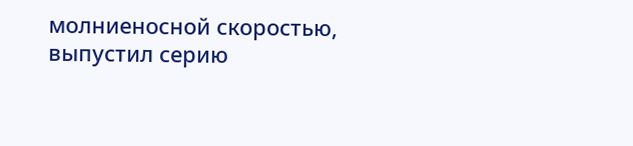молниеносной скоростью, выпустил серию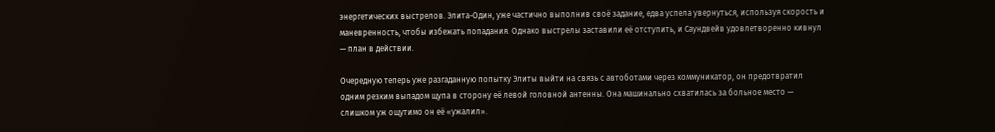энергетических выстрелов. Элита-Один, уже частично выполнив своё задание, едва успела увернуться, используя скорость и маневренность, чтобы избежать попадания. Однако выстрелы заставили её отступить, и Саундвейв удовлетворенно кивнул — план в действии.

Очередную теперь уже разгаданную попытку Элиты выйти на связь с автоботами через коммуникатор, он предотвратил одним резким выпадом щупа в сторону её левой головной антенны. Она машинально схватилась за больное место — слишком уж ощутимо он её «ужалил».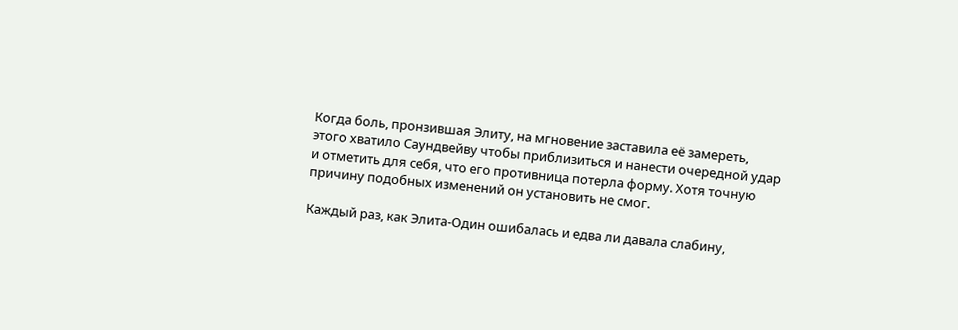Когда боль, пронзившая Элиту, на мгновение заставила её замереть, этого хватило Саундвейву чтобы приблизиться и нанести очередной удар и отметить для себя, что его противница потерла форму. Хотя точную причину подобных изменений он установить не смог.

Каждый раз, как Элита-Один ошибалась и едва ли давала слабину,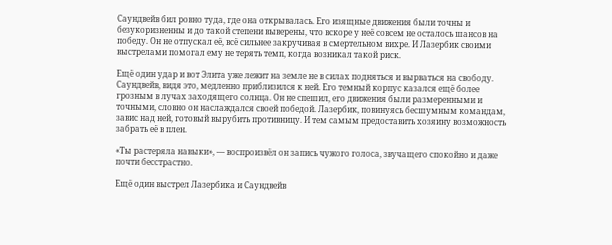Саундвейв бил ровно туда, где она открывалась. Его изящные движения были точны и безукоризненны и до такой степени выверены, что вскоре у неё совсем не осталось шансов на победу. Он не отпускал её, всё сильнее закручивая в смертельном вихре. И Лазербик своими выстрелами помогал ему не терять темп, когда возникал такой риск.

Ещё один удар и вот Элита уже лежит на земле не в силах подняться и вырваться на свободу. Саундвейв, видя это, медленно приблизился к ней. Его темный корпус казался ещё более грозным в лучах заходящего солнца. Он не спешил, его движения были размеренными и точными, словно он наслаждался своей победой. Лазербик, повинуясь бесшумным командам, завис над ней, готовый вырубить противницу. И тем самым предоставить хозяину возможность забрать её в плен.

«Ты растеряла навыки», — воспроизвёл он запись чужого голоса, звучащего спокойно и даже почти бесстрастно.

Ещё один выстрел Лазербика и Саундвейв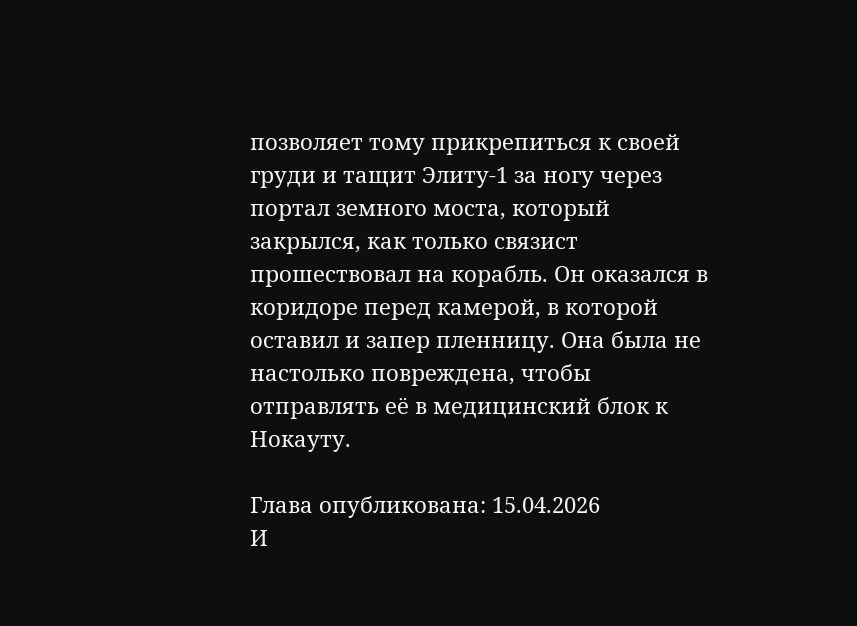позволяет тому прикрепиться к своей груди и тащит Элиту-1 за ногу через портал земного моста, который закрылся, как только связист прошествовал на корабль. Он оказался в коридоре перед камерой, в которой оставил и запер пленницу. Она была не настолько повреждена, чтобы отправлять её в медицинский блок к Нокауту.

Глава опубликована: 15.04.2026
И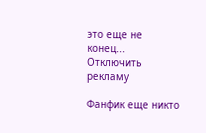это еще не конец...
Отключить рекламу

Фанфик еще никто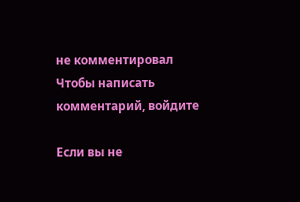не комментировал
Чтобы написать комментарий, войдите

Если вы не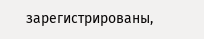зарегистрированы,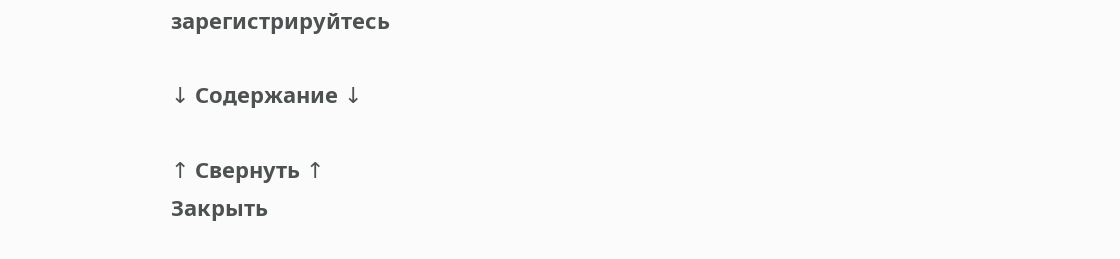зарегистрируйтесь

↓ Содержание ↓

↑ Свернуть ↑
Закрыть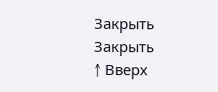Закрыть
Закрыть
↑ Вверх